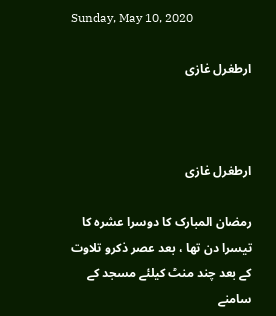Sunday, May 10, 2020

ارطغرل غازی



ارطغرل غازی

رمضان المبارک کا دوسرا عشرہ کا تیسرا دن تھا ، بعد عصر ذکرو تلاوت کے بعد چند منٹ کیلئے مسجد کے سامنے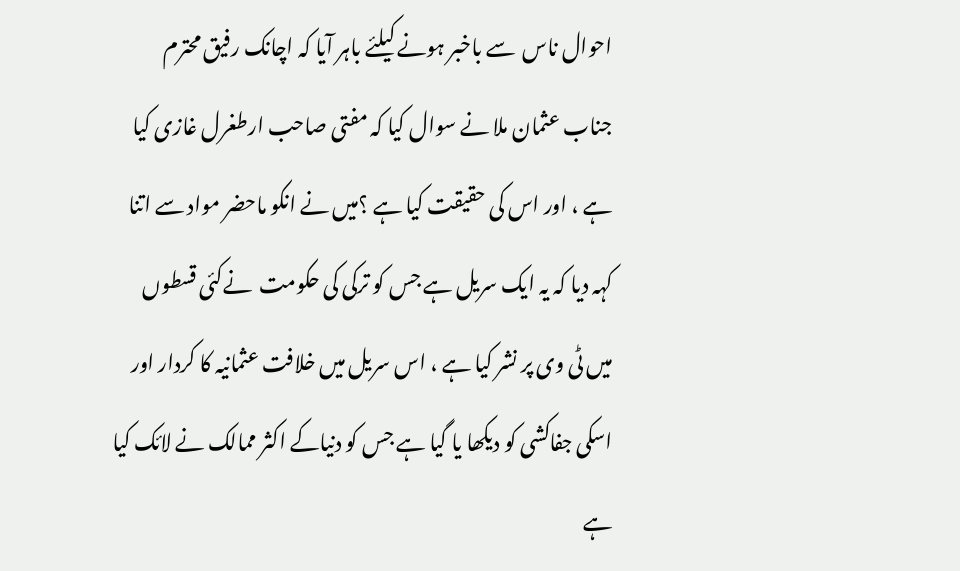احوال ناس  سے باخبر ہونے کیلئے باہر آیا کہ اچانک رفیق محترم جناب عثمان ملا نے سوال کیا کہ مفتی صاحب ارطغرل غازی کیا ہے ، اور اس کی حقیقت کیا ہے ؟میں نے انکو ماحضر مواد سے اتنا کہہ دیا کہ یہ ایک سریل ہے جس کو ترکی کی حکومت  نےکئی قسطوں میں ٹی وی پر نشر کیا ہے ، اس سریل میں خلافت عثمانیہ کا کردار اور اسکی جفاکشی کو دیکھا یا گیا ہے جس کو دنیاکے اکثر ممالک نے لائک کیا ہے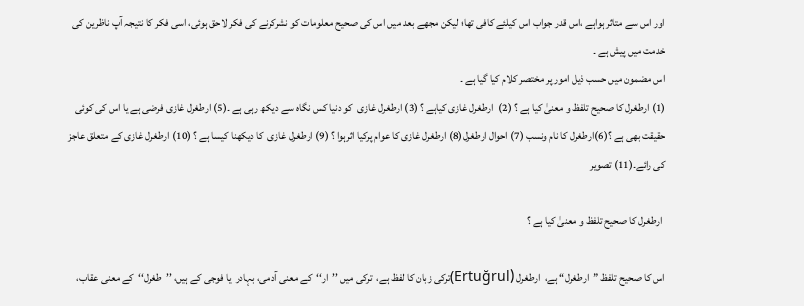اور اس سے متاثر ہواہے ،اس قدر جواب اس کیلئے کافی تھا؛ لیکن مجھے بعد میں اس کی صحیح معلومات کو نشرکرنے کی فکر لاحق ہوئی، اسی فکر کا نتیجہ آپ ناظرین کی خدمت میں پیش ہے ۔
اس مضمون میں حسب ذیل امور پر مختصر کلام کیا گیا ہے ۔
(1) ارطغرل کا صحیح تلفظ و معنیٰ کیا ہے ؟ (2)  ارطغرل غازی کیاہے ؟ (3) ارطغرل غازی  کو دنیا کس نگاہ سے دیکھ رہی ہے ۔(5) ارطغرل غازی فرضی ہے یا اس کی کوئی حقیقت بھی ہے ؟(6)ارطغرل کا نام ونسب (7) احوال ارطغرل(8) ارطغرل غازی کا عوام پرکیا اثرہوا ؟ (9) ارطغرل غازی  کا دیکھنا کیسا ہے ؟ (10) ارطغرل غازی کے متعلق عاجز کی رائے۔(11) تصویر

 ارطغرل کا صحیح تلفظ و معنیٰ کیا ہے ؟

اس کا صحیح تلفظ ”ارطغرل“ ہے،  ارطغرل (Ertuğrul)ترکی زبان کا لفظ ہے،  ترکی میں ’’ار‘‘  کے معنی آدمی، بہادر  یا فوجی کے ہیں، ’’طغرل‘‘  کے معنی عقاب،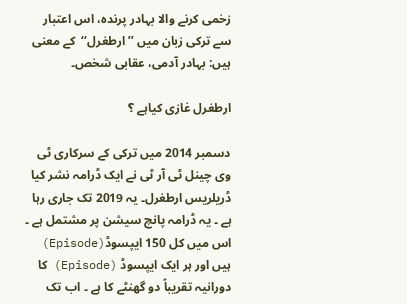زخمی کرنے والا بہادر پرندہ، اس اعتبار سے ترکی زبان میں ’’ارطغرل‘‘  کے معنی ہیں: بہادر آدمی، عقابی شخص۔

ارطغرل غازی کیاہے ؟

دسمبر 2014 میں ترکی کے سرکاری ٹی وی چینل ٹی آر ٹی نے ایک ڈرامہ نشر کیا ڈریلریس ارطغرل۔ یہ 2019 تک جاری رہا ہے ۔ یہ ڈرامہ پانچ سیشن پر مشتمل ہے ۔ اس میں کل 150 ایپسوڈ(Episode) ہیں اور ہر ایک ایپسوڈ (Episode) کا دورانیہ تقریباً دو گھنٹے کا ہے ۔ اب تک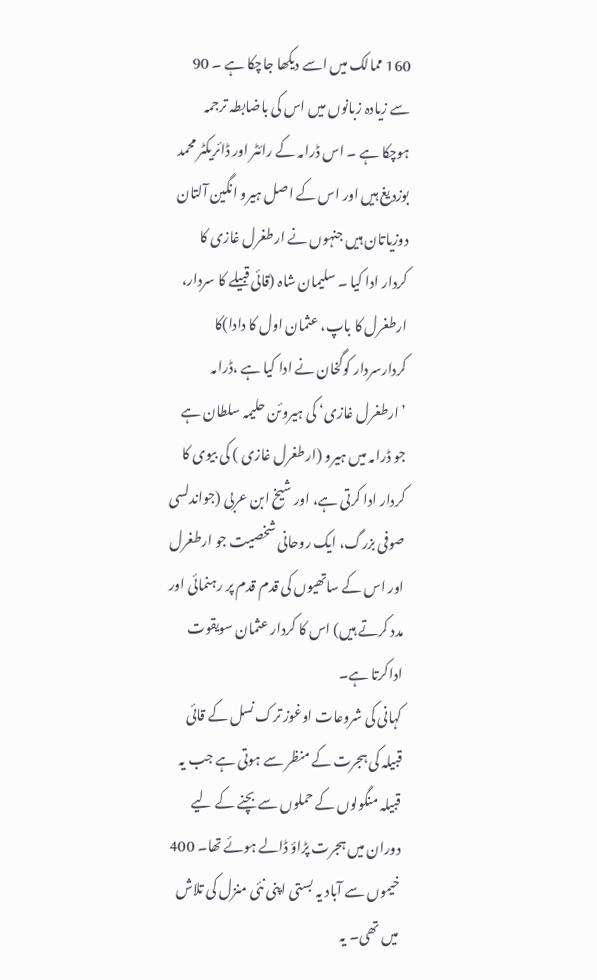160 ممالک میں اسے دیکھا جاچکا ہے ۔ 90 سے زیادہ زبانوں میں اس کی باضابطہ ترجمہ  ہوچکا ہے ۔ اس ڈرامہ کے رائٹر اور ڈائریکٹر محمد بوزدیغ ہیں اور اس کے اصل ہیرو انگین آلتان دوزیاتان ہیں جنہوں نے ارطغرل غازی کا کردار ادا کیا ۔ سلیمان شاہ (قائی قبیلے کا سردار، ارطغرل کا باپ، عثمان اول کا دادا)کا کردارسردار کوگخان نے ادا کیا ہے ،ڈرامہ ’ارطغرل غازی‘ کی ہیروئن حلیمہ سلطان ہے جو ڈرامہ میں ہیرو (ارطغرل غازی ) کی بیوی کا کردار ادا کرتی ہے، اور شیخ ابن عربی (جواندلسی صوفی بزرگ، ایک روحانی شخصیت جو ارطغرل اور اس کے ساتھیوں کی قدم قدم پر رہنمائی اور مدد کرتے ہیں) اس کا کردار عثمان سویقوت اداکرتا ہے۔
کہانی کی شروعات اوغوز ترک نسل کے قائی قبیلہ کی ہجرت کے منظر سے ہوتی ہے جب یہ قبیلہ منگولوں کے حملوں سے بچنے کے لیے دوران میں ہجرت پڑاؤ ڈالے ہوئے تھا۔ 400 خیموں سے آباد یہ بستی اپنی نئی منزل کی تلاش میں تھی۔ یہ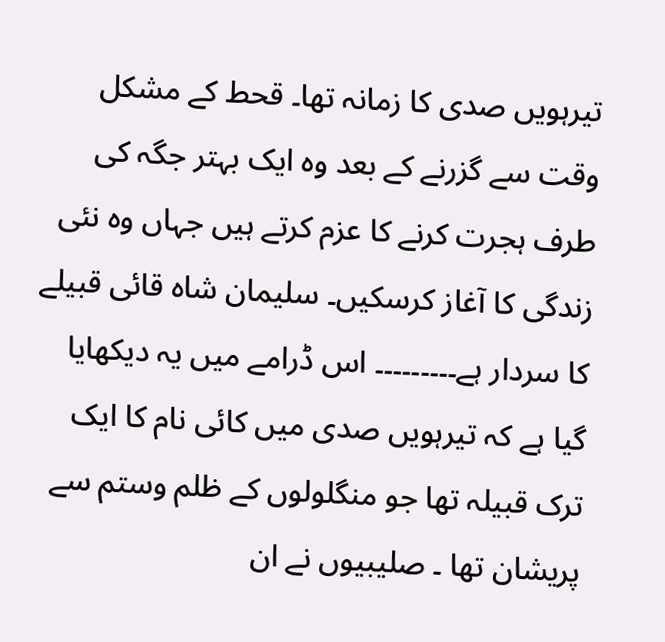تیرہویں صدی کا زمانہ تھا۔ قحط کے مشکل وقت سے گزرنے کے بعد وہ ایک بہتر جگہ کی طرف ہجرت کرنے کا عزم کرتے ہیں جہاں وہ نئی زندگی کا آغاز کرسکیں۔ سلیمان شاہ قائی قبیلے کا سردار ہے۔۔۔۔۔۔۔۔۔ اس ڈرامے میں یہ دیکھایا گیا ہے کہ تیرہویں صدی میں کائی نام کا ایک ترک قبیلہ تھا جو منگلولوں کے ظلم وستم سے پریشان تھا ۔ صلیبیوں نے ان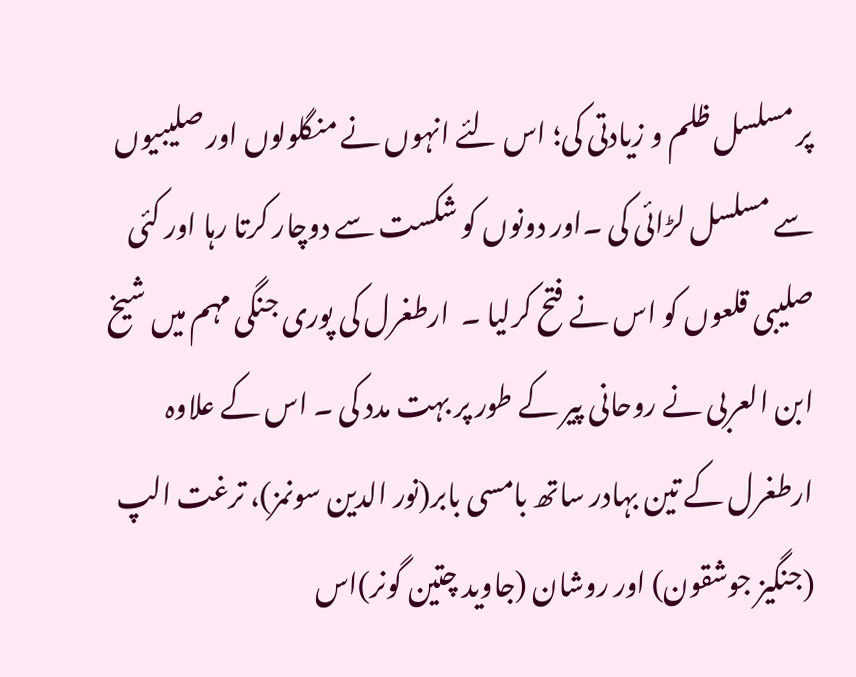پر مسلسل ظلم و زیادتی کی؛ اس لئے انہوں نے منگلولوں اور صلیبیوں سے مسلسل لڑائی کی ۔اور دونوں کو شکست سے دوچار کرتا رہا اور کئی صلیبی قلعوں کو اس نے فتح کرلیا ۔  ارطغرل کی پوری جنگی مہم میں شیخ ابن العربی نے روحانی پیر کے طور پر بہت مدد کی ۔ اس کے علاوہ ارطغرل کے تین بہادر ساتھ بامسی بابر(نور الدین سونمز)، ترغت الپ (جنگیز جوشقون) اور روشان (جاوید چتین گونر)اس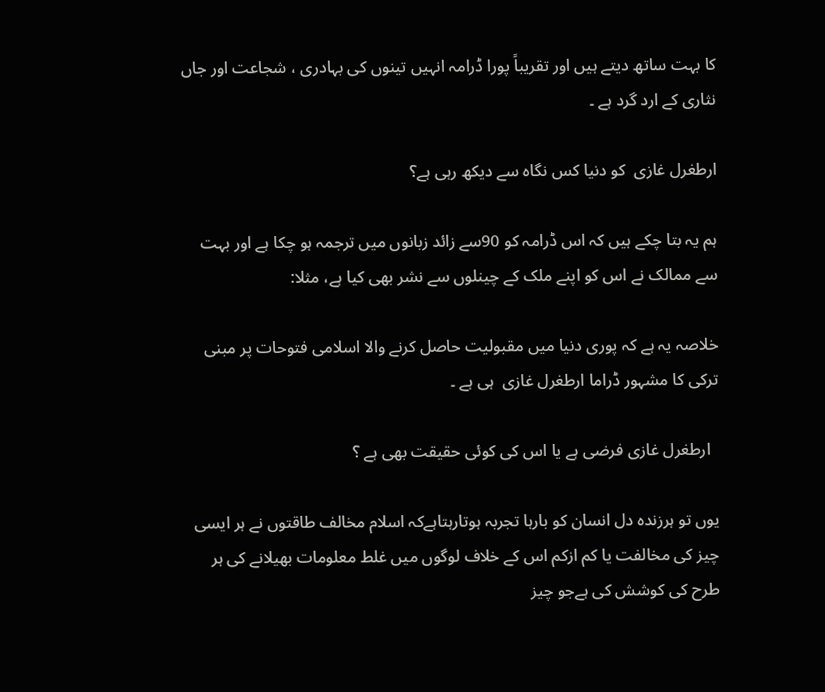کا بہت ساتھ دیتے ہیں اور تقریباً پورا ڈرامہ انہیں تینوں کی بہادری ، شجاعت اور جاں نثاری کے ارد گرد ہے ۔

ارطغرل غازی  کو دنیا کس نگاہ سے دیکھ رہی ہے؟

ہم یہ بتا چکے ہیں کہ اس ڈرامہ کو 90سے زائد زبانوں میں ترجمہ ہو چکا ہے اور بہت سے ممالک نے اس کو اپنے ملک کے چینلوں سے نشر بھی کیا ہے، مثلا:

خلاصہ یہ ہے کہ پوری دنیا میں مقبولیت حاصل کرنے والا اسلامی فتوحات پر مبنی ترکی کا مشہور ڈراما ارطغرل غازی  ہی ہے ۔

  ارطغرل غازی فرضی ہے یا اس کی کوئی حقیقت بھی ہے ؟

یوں تو ہرزندہ دل انسان کو بارہا تجربہ ہوتارہتاہےکہ اسلام مخالف طاقتوں نے ہر ایسی چیز کی مخالفت یا کم ازکم اس کے خلاف لوگوں میں غلط معلومات بھیلانے کی ہر طرح کی کوشش کی ہےجو چیز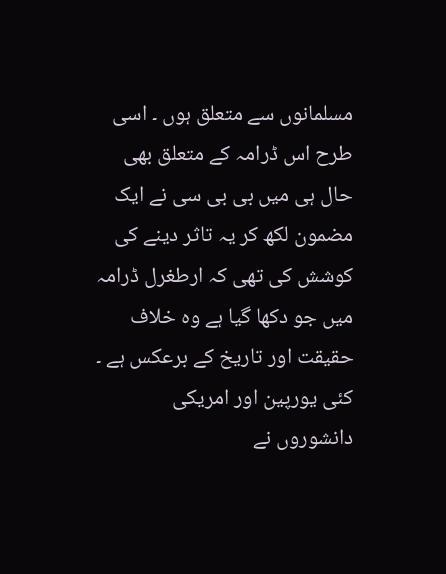مسلمانوں سے متعلق ہوں ۔ اسی طرح اس ڈرامہ کے متعلق بھی حال ہی میں بی بی سی نے ایک مضمون لکھ کر یہ تاثر دینے کی کوشش کی تھی کہ ارطغرل ڈرامہ میں جو دکھا گیا ہے وہ خلاف حقیقت اور تاریخ کے برعکس ہے ۔ کئی یورپین اور امریکی دانشوروں نے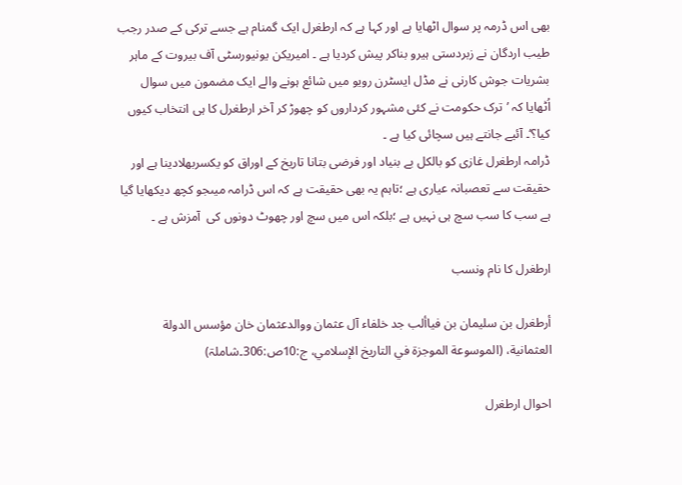بھی اس ڈرمہ پر سوال اٹھایا ہے اور کہا ہے کہ ارطغرل ایک گمنام ہے جسے ترکی کے صدر رجب طیب اردگان نے زبردستی ہیرو بناکر پیش کردیا ہے ۔ امیریکن یونیورسٹی آف بیروت کے ماہر بشریات جوش کارنی نے مڈل ایسٹرن رویو میں شائع ہونے والے ایک مضمون میں سوال اُٹھایا کہ ’ترک حکومت نے کئی مشہور کرداروں کو چھوڑ کر آخر ارطغرل کا ہی انتخاب کیوں کیا؟‘۔ آئیے جانتے ہیں سچائی کیا ہے ۔
ڈرامہ ارطغرل غازی کو بالکل بے بنیاد اور فرضی بتانا تاریخ کے اوراق کو یکسربھلادینا ہے اور حقیقت سے تعصبانہ عیاری ہے ؛تاہم یہ بھی حقیقت ہے کہ اس ڈرامہ میںجو کچھ دیکھایا گیا ہے سب کا سب سچ ہی نہیں ہے ؛بلکہ اس میں سچ اور چھوٹ دونوں کی  آمزش ہے ۔

ارطغرل کا نام ونسب

أرطغرل بن سليمان بن فياألب جد خلفاء آل عثمان ووالدعثمان خان مؤسس الدولة العثمانية، (الموسوعة الموجزة في التاريخ الإسلامي، ج:10ص:306۔شاملۃ)

احوال ارطغرل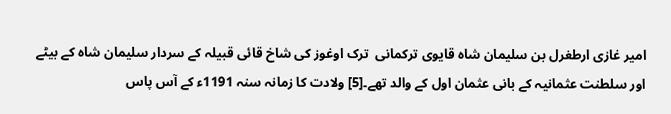امیر غازی ارطغرل بن سلیمان شاہ قایوی ترکمانی  ترک اوغوز کی شاخ قائی قبیلہ کے سردار سلیمان شاہ کے بیٹے اور سلطنت عثمانیہ کے بانی عثمان اول کے والد تھے۔[5] ولادت کا زمانہ سنہ 1191ء کے آس پاس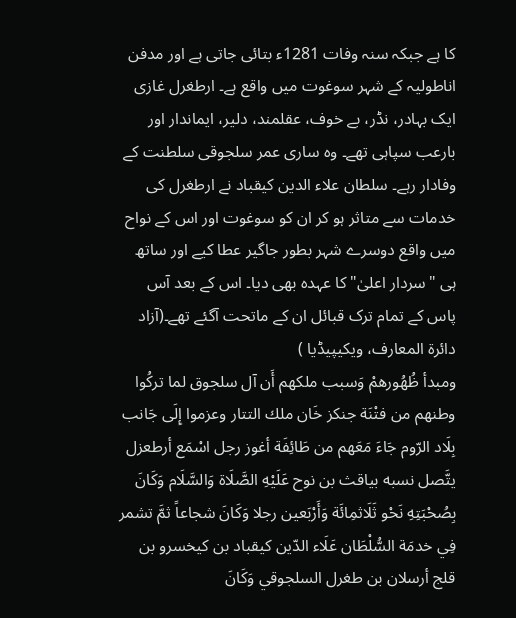کا ہے جبکہ سنہ وفات 1281ء بتائی جاتی ہے اور مدفن اناطولیہ کے شہر سوغوت میں واقع ہے۔ ارطغرل غازی ایک بہادر، نڈر، بے خوف، عقلمند، دلیر، ایماندار اور بارعب سپاہی تھے۔ وہ ساری عمر سلجوقی سلطنت کے وفادار رہے۔ سلطان علاء الدین کیقباد نے ارطغرل کی خدمات سے متاثر ہو کر ان کو سوغوت اور اس کے نواح میں واقع دوسرے شہر بطور جاگیر عطا کیے اور ساتھ ہی "سردار اعلیٰ" کا عہدہ بھی دیا۔ اس کے بعد آس پاس کے تمام ترک قبائل ان کے ماتحت آگئے تھے۔(آزاد دائرۃ المعارف، ویکیپیڈیا )
ومبدأ ظُهُورهمْ وَسبب ملكهم أَن آل سلجوق لما تركُوا وطنهم من فتْنَة جنكز خَان ملك التتار وعزموا إِلَى جَانب بِلَاد الرّوم جَاءَ مَعَهم من طَائِفَة أغوز رجل اسْمَع أرطعزل يتَّصل نسبه بياقث بن نوح عَلَيْهِ الصَّلَاة وَالسَّلَام وَكَانَ بِصُحْبَتِهِ نَحْو ثَلَاثمِائَة وَأَرْبَعين رجلا وَكَانَ شجاعاً ثمَّ تشمر فِي خدمَة السُّلْطَان عَلَاء الدّين كيقباد بن كيخسرو بن قلج أرسلان بن طغرل السلجوقي وَكَانَ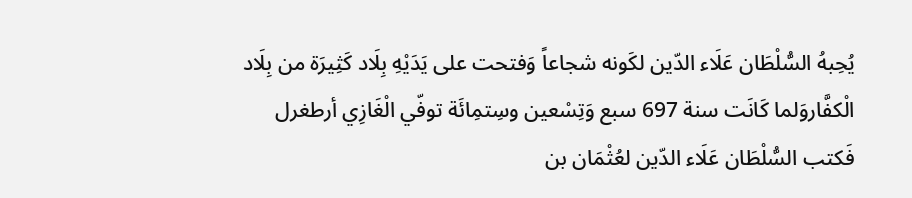يُحِبهُ السُّلْطَان عَلَاء الدّين لكَونه شجاعاً وَفتحت على يَدَيْهِ بِلَاد كَثِيرَة من بِلَاد الْكفَّاروَلما كَانَت سنة 697 سبع وَتِسْعين وسِتمِائَة توفّي الْغَازِي أرطغرل فَكتب السُّلْطَان عَلَاء الدّين لعُثْمَان بن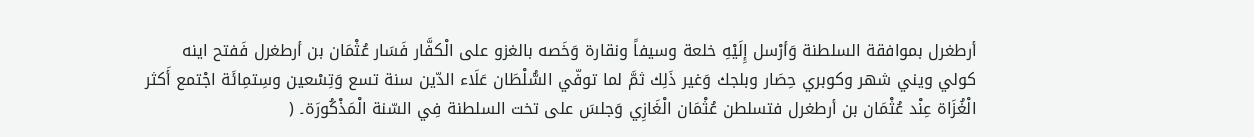أرطغرل بموافقة السلطنة وَأرْسل إِلَيْهِ خلعة وسيفاً ونقارة وَخَصه بالغزو على الْكفَّار فَسَار عُثْمَان بن أرطغرل فَفتح اينه كولي ويني شهر وكوبري حِصَار وبلجك وَغير ذَلِك ثمَّ لما توفّي السُّلْطَان عَلَاء الدّين سنة تسع وَتِسْعين وسِتمِائَة اجْتمع أَكثر الْغُزَاة عِنْد عُثْمَان بن أرطغرل فتسلطن عُثْمَان الْغَازِي وَجلسَ على تخت السلطنة فِي السّنة الْمَذْكُورَة۔ (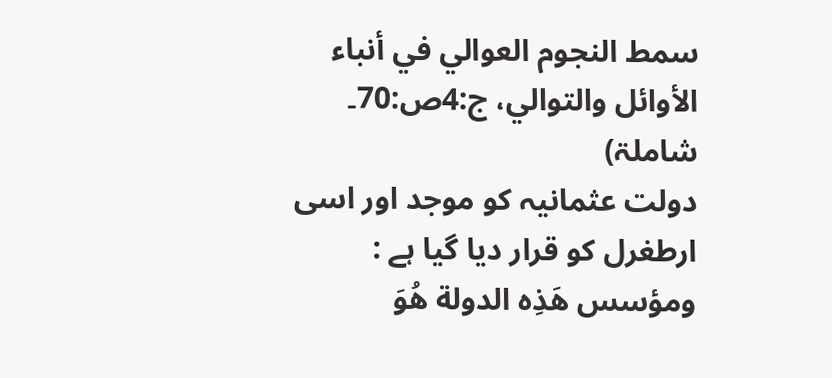سمط النجوم العوالي في أنباء الأوائل والتوالي، ج:4ص:70۔ شاملۃ)
دولت عثمانیہ کو موجد اور اسی ارطغرل کو قرار دیا گیا ہے :
ومؤسس هَذِه الدولة هُوَ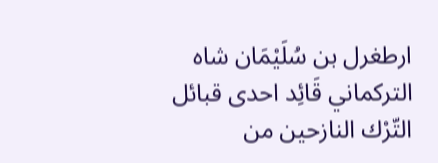ارطغرل بن سُلَيْمَان شاه التركماني قَائِد احدى قبائل التّرْك النازحين من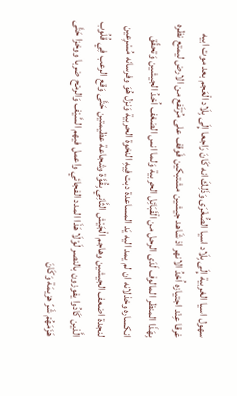سهول اسيا الغربية إِلَى بِلَاد اسيا الصُّغْرَى وَذَلِكَ انه كَانَ رَاجعا إِلَى بِلَاد الْعَجم بعد موت ابيه غرقا عِنْد اجتيازه اُحْدُ الانهر اذ شَاهد جيشين مشتبكين فَوقف على مُرْتَفع من الارض ليمتع نظره بِهَذَا المنظر المالوف لَدَى الرحل من الْقَبَائِل الحربية وَلما انس الضعْف اُحْدُ الجيشين وَتحقّق انكساره وخذلانه ان لم يمد اليه يَد المساعدة دبت فِيهِ النخوة الحربية وَنزل هُوَ وفرسانه مُسْرِعين لنجدة اضعف الجيشين وهاجم الْجَيْش الثَّانِي بِقُوَّة وشجاعة عظيمتين حَتَّى وَقع الرعب فِي قُلُوب الَّذين كَادُوا يفوزون بالنصر لَوْلَا هَذَا المدد الفجائي واعمل فيهم السَّيْف وَالرمْح ضربا ووخزا حَتَّى هَزَمَهُمْ شَرّ هزيمَة وَكَانَ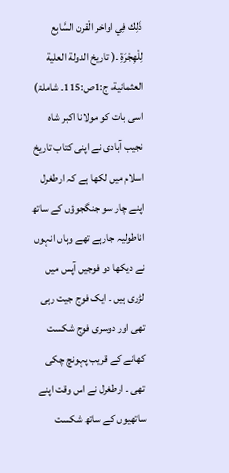ذَلِك فِي اواخر الْقرن السَّابِع لِلْهِجْرَةِ ۔( تاريخ الدولة العلية العثمانية، ج:1ص:115۔ شاملۃ)
اسی بات کو مولانا اکبر شاہ نجیب آبادی نے اپنی کتاب تاریخ اسلام میں لکھا ہے کہ ارطغرل اپنے چار سو جنگجوؤں کے ساتھ اناطولیہ جارہے تھے وہاں انہوں نے دیکھا دو فوجیں آپس میں لڑری ہیں ۔ ایک فوج جیت رہی تھی اور دوسری فوج شکست کھانے کے قریب پہونچ چکی تھی ۔ ارطغرل نے اس وقت اپنے ساتھیوں کے ساتھ شکست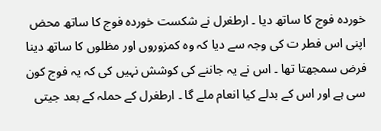خوردہ فوج کا ساتھ دیا ۔ ارطغرل نے شکست خوردہ فوج کا ساتھ محض اپنی اس فطر ت کی وجہ سے دیا کہ وہ کمزوروں اور مظلوں کا ساتھ دینا فرض سمجھتا تھا ۔ اس نے یہ جاننے کی کوشش نہیں کی کہ یہ فوج کون سی ہے اور اس کے بدلے کیا انعام ملے گا ۔ ارطغرل کے حملہ کے بعد جیتی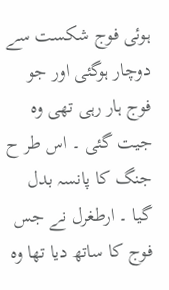ہوئی فوج شکست سے دوچار ہوگئی اور جو فوج ہار رہی تھی وہ جیت گئی ۔ اس طر ح جنگ کا پانسہ بدل گیا ۔ ارطغرل نے جس فوج کا ساتھ دیا تھا وہ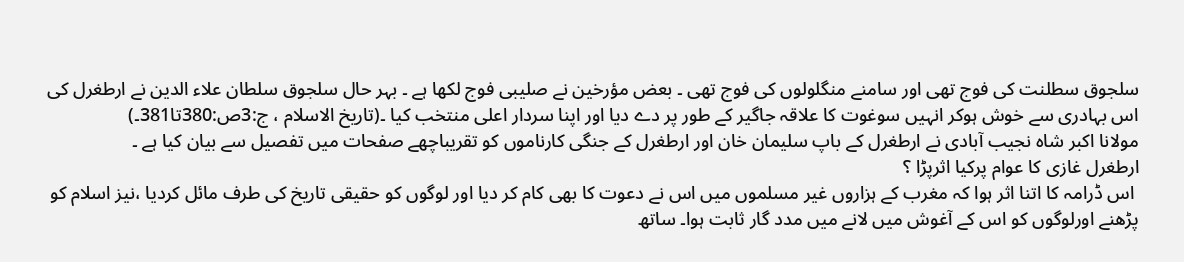سلجوق سطلنت کی فوج تھی اور سامنے منگلولوں کی فوج تھی ۔ بعض مؤرخین نے صلیبی فوج لکھا ہے ۔ بہر حال سلجوق سلطان علاء الدین نے ارطغرل کی اس بہادری سے خوش ہوکر انہیں سوغوت کا علاقہ جاگیر کے طور پر دے دیا اور اپنا سردار اعلی منتخب کیا ۔(تاریخ الاسلام ، ج:3ص:380تا381۔)
مولانا اکبر شاہ نجیب آبادی نے ارطغرل کے باپ سلیمان خان اور ارطغرل کے جنگی کارناموں کو تقریباچھے صفحات میں تفصیل سے بیان کیا ہے ۔
ارطغرل غازی کا عوام پرکیا اثرپڑا ؟
 اس ڈرامہ کا اتنا اثر ہوا کہ مغرب کے ہزاروں غیر مسلموں میں اس نے دعوت کا بھی کام کر دیا اور لوگوں کو حقیقی تاریخ کی طرف مائل کردیا ،نیز اسلام کو پڑھنے اورلوگوں کو اس کے آغوش میں لانے میں مدد گار ثابت ہوا۔ ساتھ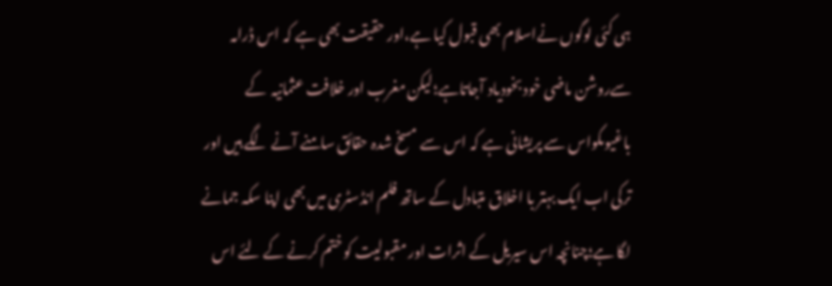ہی کئی لوگوں نےاسلام بھی قبول کیا ہے،اور حقیقت بھی ہے کہ اس ڈرامہ سےروشن ماضی خود بخودیاد آجاتاہے؛لیکن مغرب اور خلافت عثمانیہ  کے باغیوںکواس سے پریشانی ہے کہ اس سے مسخ شدہ حقائق سامنے آنے لگے ہیں اور ترکی اب ایک بہتر با اخلاق متبادل کے ساتھ فلم انڈسٹری میں بھی اپنا سکہ جمانے لگا ہے؛چنانچہ اس سیریل کے اثرات اور مقبولیت کو ختم کرنے کے لئے اس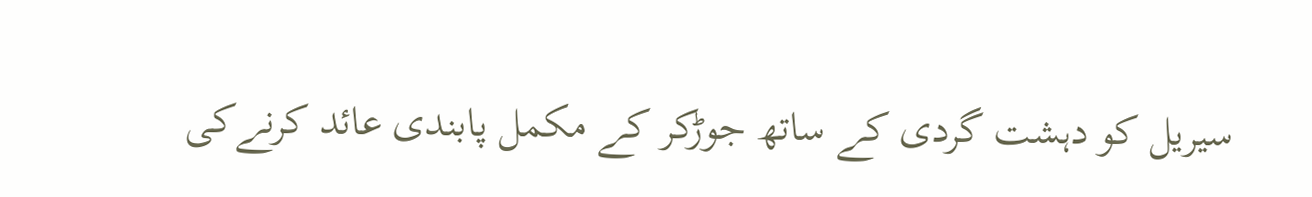سیریل کو دہشت گردی کے ساتھ جوڑکر کے مکمل پابندی عائد کرنےکی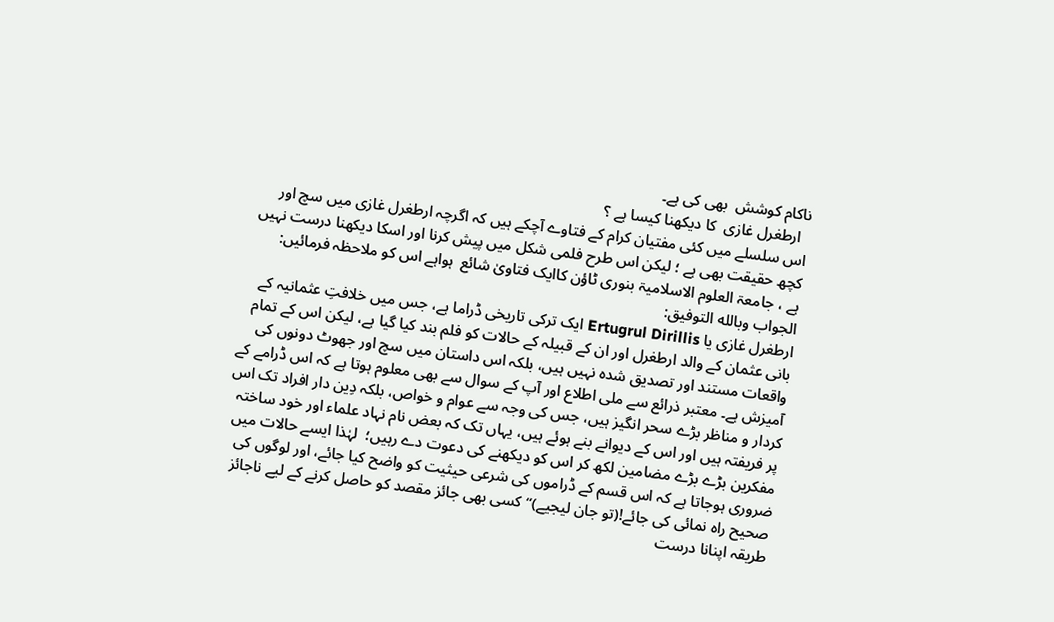ناکام کوشش  بھی کی ہے۔
  ارطغرل غازی  کا دیکھنا کیسا ہے ؟
اس سلسلے میں کئی مفتیان کرام کے فتاوے آچکے ہیں کہ اگرچہ ارطغرل غازی میں سچ اور کچھ حقیقت بھی ہے ؛ لیکن اس طرح فلمی شکل میں پیش کرنا اور اسکا دیکھنا درست نہیں ہے ، جامعۃ العلوم الاسلامیۃ بنوری ٹاؤن کاایک فتاویٰ شائع  ہواہے اس کو ملاحظہ فرمائیں:
الجواب وبالله التوفيق:
ارطغرل غازی یا Ertugrul Dirillis ایک ترکی تاریخی ڈراما ہے، جس میں خلافتِ عثمانیہ کے بانی عثمان کے والد ارطغرل اور ان کے قبیلہ کے حالات کو فلم بند کیا گیا ہے، لیکن اس کے تمام واقعات مستند اور تصدیق شدہ نہیں ہیں، بلکہ اس داستان میں سچ اور جھوٹ دونوں کی آمیزش ہے۔ معتبر ذرائع سے ملی اطلاع اور آپ کے سوال سے بھی معلوم ہوتا ہے کہ اس ڈرامے کے کردار و مناظر بڑے سحر انگیز ہیں، جس کی وجہ سے عوام و خواص، بلکہ دِین دار افراد تک اس پر فریفتہ ہیں اور اس کے دیوانے بنے ہوئے ہیں، یہاں تک کہ بعض نام نہاد علماء اور خود ساختہ مفکرین بڑے بڑے مضامین لکھ کر اس کو دیکھنے کی دعوت دے رہیں؛  لہٰذا ایسے حالات میں ضروری ہوجاتا ہے کہ اس قسم کے ڈراموں کی شرعی حیثیت کو واضح کیا جائے، اور لوگوں کی صحیح راہ نمائی کی جائے!(تو جان لیجیے)‘‘کسی بھی جائز مقصد کو حاصل کرنے کے لیے ناجائز طریقہ اپنانا درست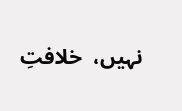نہیں،  خلافتِ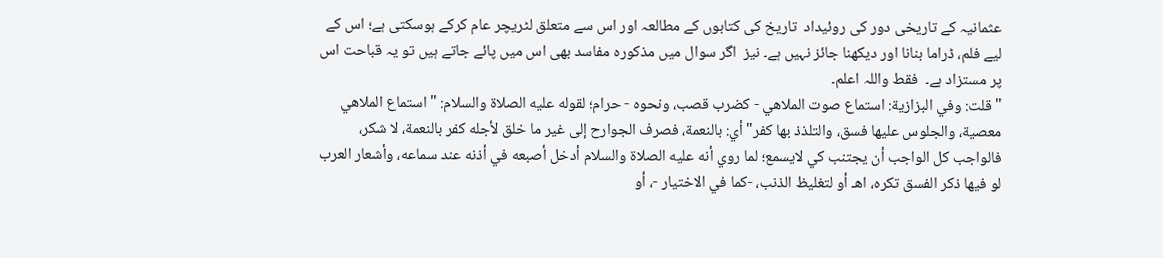عثمانیہ کے تاریخی دور کی روئیداد  تاریخ کی کتابوں کے مطالعہ اور اس سے متعلق لٹریچر عام کرکے ہوسکتی ہے؛ اس کے لیے فلم، ڈراما بنانا اور دیکھنا جائز نہیں ہے۔ نیز  اگر سوال میں مذکورہ مفاسد بھی اس میں پائے جاتے ہیں تو یہ قباحت اس پر مستزاد ہے۔  فقط واللہ اعلم۔
"قلت: وفي البزازية: استماع صوت الملاهي - كضرب قصب، ونحوه - حرام؛ لقوله عليه الصلاة والسلام: "استماع الملاهي معصية، والجلوس عليها فسق، والتلذذ بها كفر" أي: بالنعمة، فصرف الجوارح إلى غير ما خلق لأجله كفر بالنعمة، لا شكر، فالواجب كل الواجب أن يجتنب كي لايسمع؛ لما روي أنه عليه الصلاة والسلام أدخل أصبعه في أذنه عند سماعه، وأشعار العرب لو فيها ذكر الفسق تكره، اهـ أو لتغليظ الذنب، -كما في الاختيار -، أو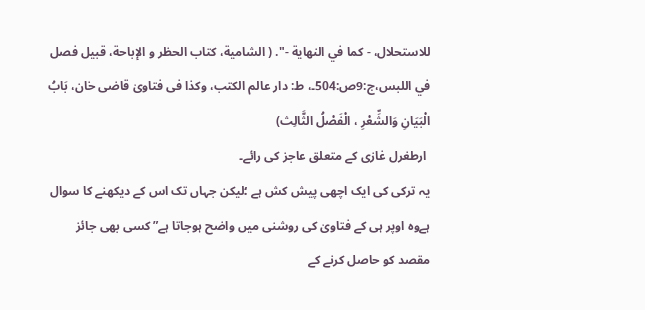للاستحلال، - كما في النهاية -". ( الشامية، كتاب الحظر و الإباحة، قبيل فصل في اللبس،ج:9ص:504۔، ط: دار عالم الكتب، وکذا فی فتاویٰ قاضی خان، بَابُ الْبَيَانِ وَالشِّعْرِ ، الْفَصْلُ الثَّالِث)
 ارطغرل غازی کے متعلق عاجز کی رائے۔
یہ ترکی کی ایک اچھی پیش کش ہے ؛لیکن جہاں تک اس کے دیکھنے کا سوال ہےوہ اوپر ہی کے فتاویٰ کی روشنی میں واضح ہوجاتا ہے” کسی بھی جائز مقصد کو حاصل کرنے کے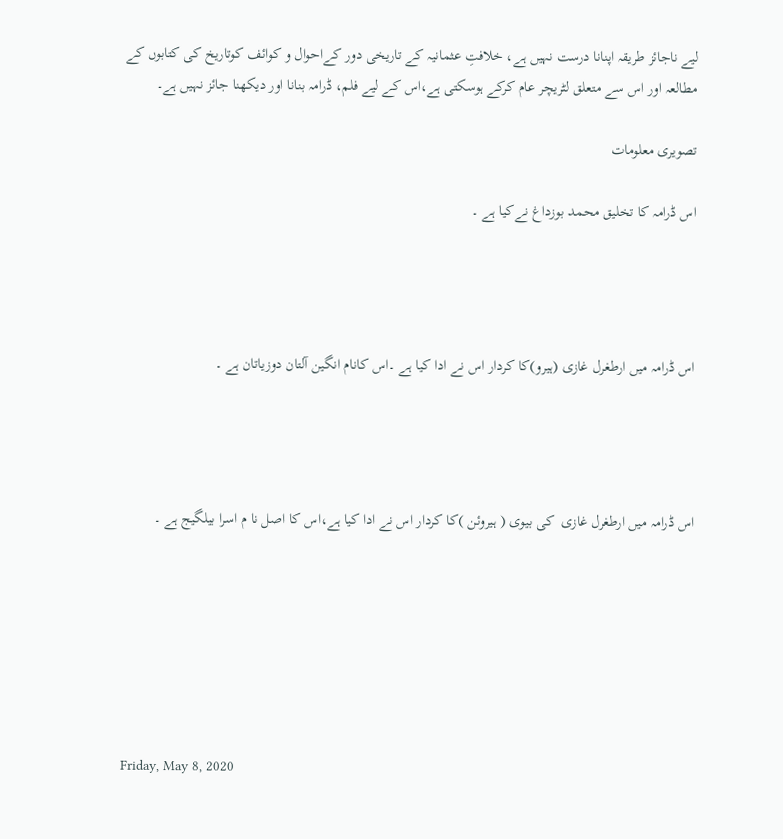لیے ناجائز طریقہ اپنانا درست نہیں ہے، خلافتِ عثمانیہ کے تاریخی دور کےاحوال و کوائف کوتاریخ کی کتابوں کے مطالعہ اور اس سے متعلق لٹریچر عام کرکے ہوسکتی ہے،اس کے لیے فلم، ڈرامہ بنانا اور دیکھنا جائز نہیں ہے۔

تصویری معلومات

اس ڈرامہ کا تخلیق محمد بوزداغ نےکیا ہے ۔




اس ڈرامہ میں ارطغرل غازی (ہیرو)کا کردار اس نے ادا کیا ہے ۔اس کانام انگین آلتان دوزیاتان ہے ۔




اس ڈرامہ میں ارطغرل غازی  کی بیوی ( ہیروئن )کا کردار اس نے ادا کیا ہے،اس کا اصل نا م اسرا بیلگیج ہے ۔







Friday, May 8, 2020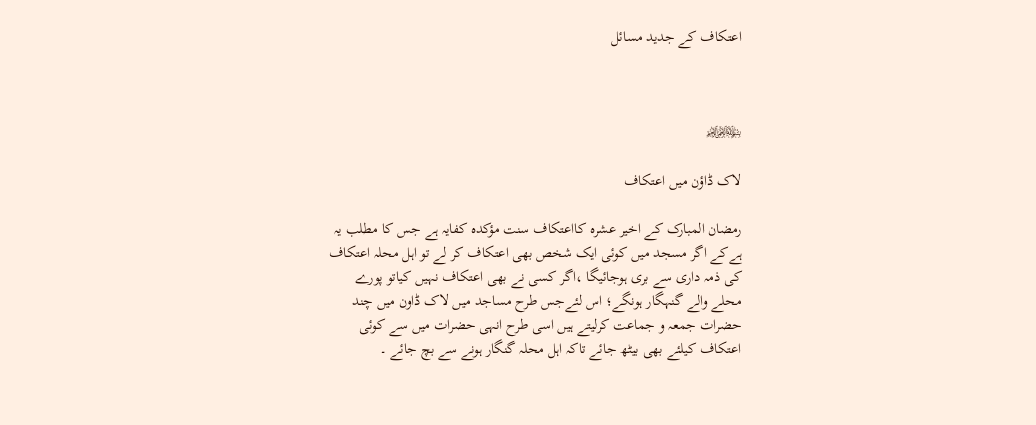اعتکاف کے جدید مسائل



﷽

لاک ڈاؤن میں اعتکاف

رمضان المبارک کے اخیر عشرہ کااعتکاف سنت مؤکدہ کفایہ ہے جس کا مطلب یہ ہےکے اگر مسجد میں کوئی ایک شخص بھی اعتکاف کر لے تو اہل محلہ اعتکاف کی ذمہ داری سے بری ہوجائیگا ،اگر کسی نے بھی اعتکاف نہیں کیاتو پورے محلے والے گنہگار ہونگے؛ اس لئےجس طرح مساجد میں لاک ڈاون میں چند حضرات جمعہ و جماعت کرلیتے ہیں اسی طرح انہی حضرات میں سے کوئی اعتکاف کیلئے بھی بیٹھ جائے تاکہ اہل محلہ گنگار ہونے سے بچ جائے ۔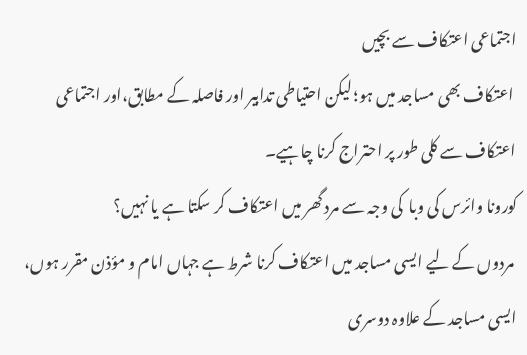اجتماعی اعتکاف سے بچیں
 اعتکاف بھی مساجد میں ہو؛ لیکن احتیاطی تدابیر اور فاصلہ کے مطابق،اور اجتماعی اعتکاف سے کلی طور پر احتراج کرنا چاہیے۔
کورونا وائرس کی وبا  کی وجہ سے مرد گھر میں اعتکاف کر سکتا ہے یا نہیں؟
 مردوں کے لیے ایسی مساجد میں اعتکاف کرنا شرط ہے جہاں امام و مؤذن مقرر ہوں، ایسی مساجد کے علاوہ دوسری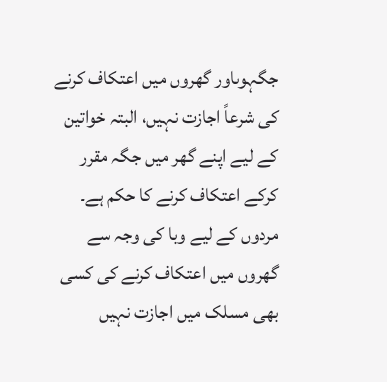جگہوںاور گھروں میں اعتکاف کرنے کی شرعاً اجازت نہیں، البتہ خواتین کے لیے اپنے گھر میں جگہ مقرر کرکے اعتکاف کرنے کا حکم ہے۔ مردوں کے لیے وبا کی وجہ سے گھروں میں اعتکاف کرنے کی کسی بھی مسلک میں اجازت نہیں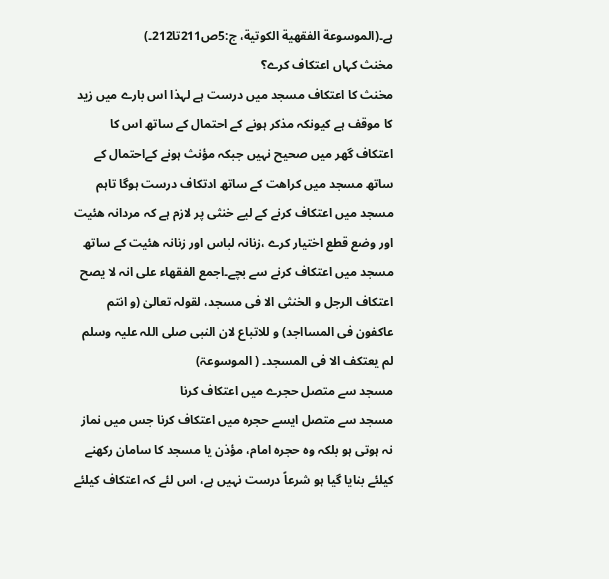ہے۔(الموسوعة الفقهية الكوتية، ج:5ص211تا212۔)
مخنث کہاں اعتکاف کرے؟
مخنث کا اعتکاف مسجد میں درست ہے لہذا اس بارے میں زید کا موقف ہے کیونکہ مذکر ہونے کے احتمال کے ساتھ اس کا اعتکاف گھر میں صحیح نہیں جبکہ مؤنث ہونے کےاحتمال کے ساتھ مسجد میں کراھت کے ساتھ ادتکاف درست ہوگا تاہم مسجد میں اعتکاف کرنے کے لیے خنثی پر لازم ہے کہ مردانہ ھئیت اور وضع قطع اختیار کرے ،زنانہ لباس اور زنانہ ھئیت کے ساتھ مسجد میں اعتکاف کرنے سے بچے۔اجمع الفقھاء علی انہ لا یصح اعتکاف الرجل و الخنثی الا فی مسجد، لقولہ تعالیٰ (و انتم عاکفون فی المسااجد) و للاتباع لان النبی صلی اللہ علیہ وسلم لم یعتکف الا فی المسجد۔ ( الموسوعۃ)
مسجد سے متصل حجرے میں اعتکاف کرنا
مسجد سے متصل ایسے حجرہ میں اعتکاف کرنا جس میں نماز نہ ہوتی ہو بلکہ وہ حجرہ امام، مؤذن یا مسجد کا سامان رکھنے کیلئے بنایا گیا ہو شرعاً درست نہیں ہے، اس لئے کہ اعتکاف کیلئے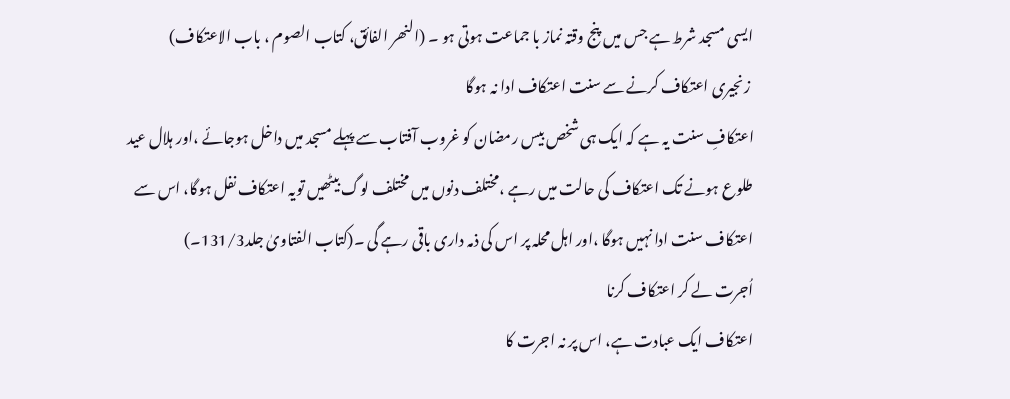ایسی مسجد شرط ہے جس میں پنج وقتہ نماز با جماعت ہوتی ہو ۔ (النھر الفائق، کتاب الصوم ، باب الاعتکاف)
 زنجیری اعتکاف کرنے سے سنت اعتکاف ادا نہ ہوگا
اعتکافِ سنت یہ ہے کہ ایک ہی شخص بیس رمضان کو غروب آفتاب سے پہلے مسجد میں داخل ہوجائے ،اور ہلال عید طلوع ہونے تک اعتکاف کی حالت میں رہے ،مختلف دنوں میں مختلف لوگ بیٹھیں تویہ اعتکاف نفل ہوگا، اس سے اعتکاف سنت ادا نہیں ہوگا ،اور اہل محلہ پر اس کی ذمہ داری باقی رہے گی ۔(کتاب الفتاویٰ جلد131/3۔)
اُجرت لے کر اعتکاف کرنا
اعتکاف ایک عبادت ہے، اس پر نہ اجرت کا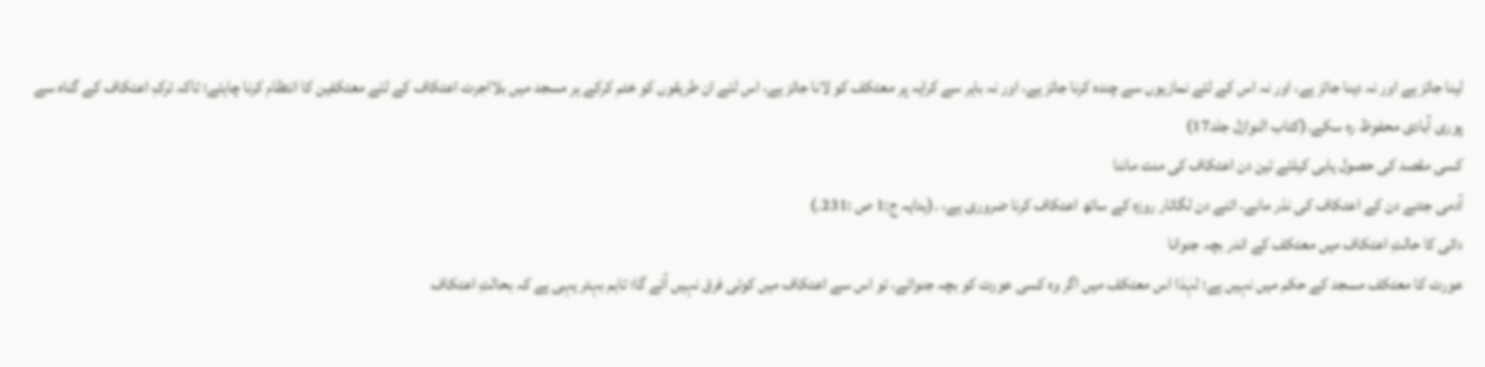لینا جائز ہے اور نہ دینا جائز ہے، اور نہ اس کے لئے نمازیوں سے چندہ کرنا جائز ہے، اور نہ باہر سے کرایہ پر معتکف کو لانا جائز ہے، اس لئے ان طریقوں کو ختم کرکے ہر مسجد میں بلااجرت اعتکاف کے لئے معتکفین کا انتظام کرنا چاہئے؛ تاکہ ترکِ اعتکاف کے گناہ سے پوری آبادی محفوظ رہ سکے۔(کتاب النوازل جلد17)
کسی مقصد کی حصول یابی کیلئے تین دن اعتکاف کی منت ماننا
آدمی جتنے دن کے اعتکاف کی نذر مانے، اتنے دن لگاتار روزہ کے ساتھ اعتکاف کرنا ضروری ہے، ۔(ہدایہ ج:1 ص :231۔)
دائی کا حالتِ اعتکاف میں معتکف کے اندر بچہ جنوانا
عورت کا معتکف مسجد کے حکم میں نہیں ہے؛ لہٰذا اس معتکف میں اگر وہ کسی عورت کو بچہ جنوائے، تو اس سے اعتکاف میں کوئی فرق نہیں آئے گا؛ تاہم بہتر یہی ہے کہ بحالتِ اعتکاف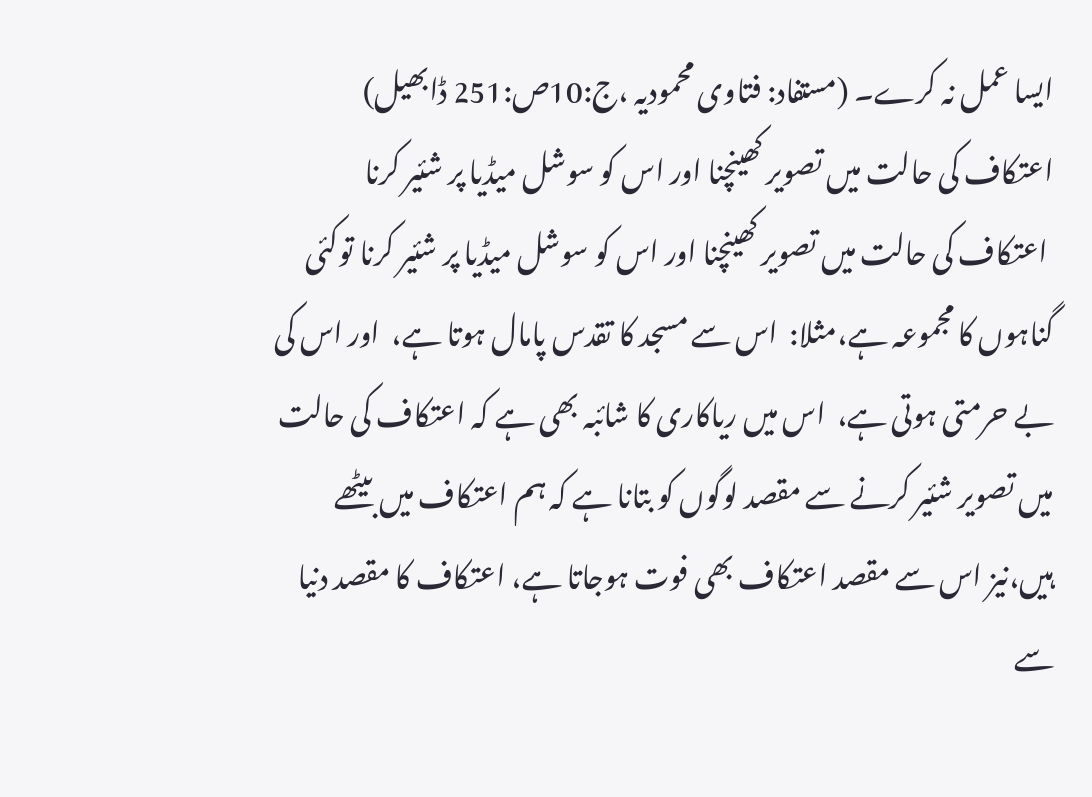ایسا عمل نہ کرے۔ (مستفاد: فتاوی محمودیہ ،ج:10ص:251 ڈابھیل)
اعتکاف کی حالت میں تصویر کھینچنا اور اس کو سوشل میڈیا پر شئیر کرنا
 اعتکاف کی حالت میں تصویر کھینچنا اور اس کو سوشل میڈیا پر شئیر کرنا توکئی گناہوں کا مجموعہ ہے،مثلا:  اس سے مسجد کا تقدس پامال ہوتا ہے،  اور اس کی بے حرمتی ہوتی ہے،  اس میں ریاکاری کا شائبہ بھی ہے کہ اعتکاف کی حالت میں تصویر شئیر کرنے سے مقصد لوگوں کو بتانا ہے کہ ہم اعتکاف میں بیٹھے ہیں،نیز اس سے مقصد اعتکاف بھی فوت ہوجاتا ہے، اعتکاف کا مقصد دنیا سے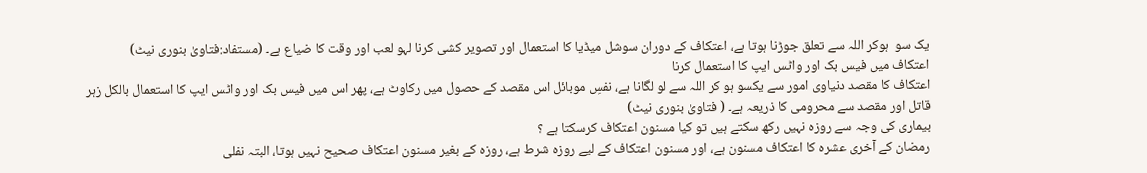یک سو  ہوکر اللہ سے تعلق جوڑنا ہوتا ہے، اعتکاف کے دوران سوشل میڈیا کا استعمال اور تصویر کشی کرنا لہو لعب اور وقت کا ضیاع ہے۔ (مستفاد:فتاویٰ بنوری نیٹ)
اعتکاف میں فیس بک اور واٹس ایپ کا استعمال کرنا
اعتکاف کا مقصد دنیاوی امور سے یکسو ہو کر اللہ سے لو لگانا ہے، نفسِ موبائل اس مقصد کے حصول میں رکاوٹ ہے، پھر اس میں فیس بک اور واٹس ایپ کا استعمال بالکل زہر قاتل اور مقصد سے محرومی کا ذریعہ ہے۔ ( فتاویٰ بنوری نیٹ)
بیماری کی وجہ سے روزہ نہیں رکھ سکتے ہیں تو کیا مسنون اعتکاف کرسکتا ہے ؟
رمضان کے آخری عشرہ کا اعتکاف مسنون ہے، اور مسنون اعتکاف کے لیے روزہ شرط ہے، روزہ کے بغیر مسنون اعتکاف صحیح نہیں ہوتا، البتہ نفلی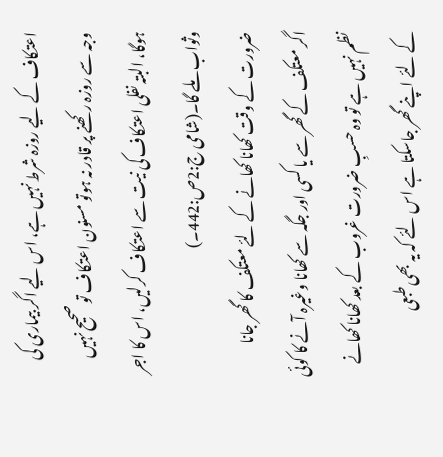اعتکاف کے لیے روزہ شرط نہیں ہے، اس لیے اگر بیماری کی وجہ سے روزہ رکھنے پر قادر نہ ہوتو مسنون اعتکاف تو صحیح نہیں ہوگا، البتہ نفلی اعتکاف کی نیت سے اعتکاف کرلیں، اس کا اجر وثواب ملے گا۔(شامی ج:2ص:442۔)
ضرورت کے وقت کھانا کھانے کے لئے معتکف کا گھر جانا
اگر معتکف کے گھر سے یا کسی اور جگہ سے کھانا وغیرہ آنے کا کوئی نظم نہیں ہے تو وہ حسبِ ضرورت غروب کے بعد کھانا کھانے کے لئے اپنے گھر جاسکتا ہے اس لئے کہ یہ بھی طبعی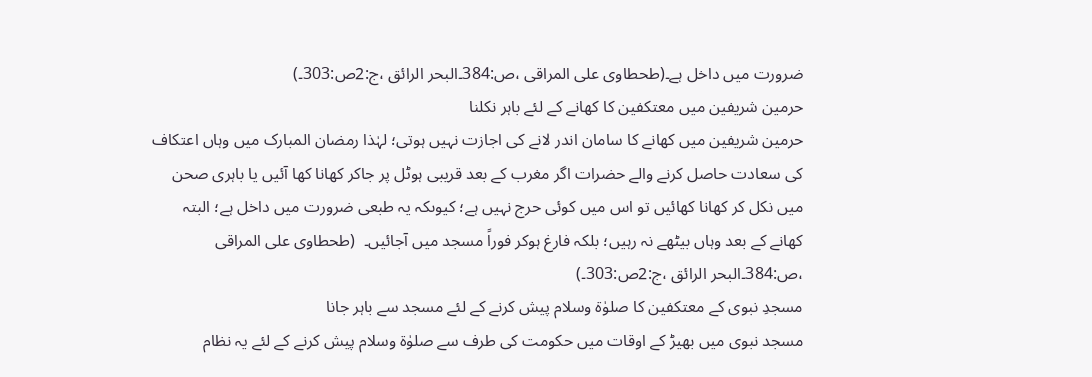ضرورت میں داخل ہے۔(طحطاوی علی المراقی ،ص:384۔البحر الرائق ،ج:2ص:303۔)
حرمین شریفین میں معتکفین کا کھانے کے لئے باہر نکلنا
حرمین شریفین میں کھانے کا سامان اندر لانے کی اجازت نہیں ہوتی؛ لہٰذا رمضان المبارک میں وہاں اعتکاف کی سعادت حاصل کرنے والے حضرات اگر مغرب کے بعد قریبی ہوٹل پر جاکر کھانا کھا آئیں یا باہری صحن میں نکل کر کھانا کھائیں تو اس میں کوئی حرج نہیں ہے؛ کیوںکہ یہ طبعی ضرورت میں داخل ہے؛ البتہ کھانے کے بعد وہاں بیٹھے نہ رہیں؛ بلکہ فارغ ہوکر فوراً مسجد میں آجائیں۔  (طحطاوی علی المراقی ،ص:384۔البحر الرائق ،ج:2ص:303۔)
مسجدِ نبوی کے معتکفین کا صلوٰۃ وسلام پیش کرنے کے لئے مسجد سے باہر جانا
مسجد نبوی میں بھیڑ کے اوقات میں حکومت کی طرف سے صلوٰۃ وسلام پیش کرنے کے لئے یہ نظام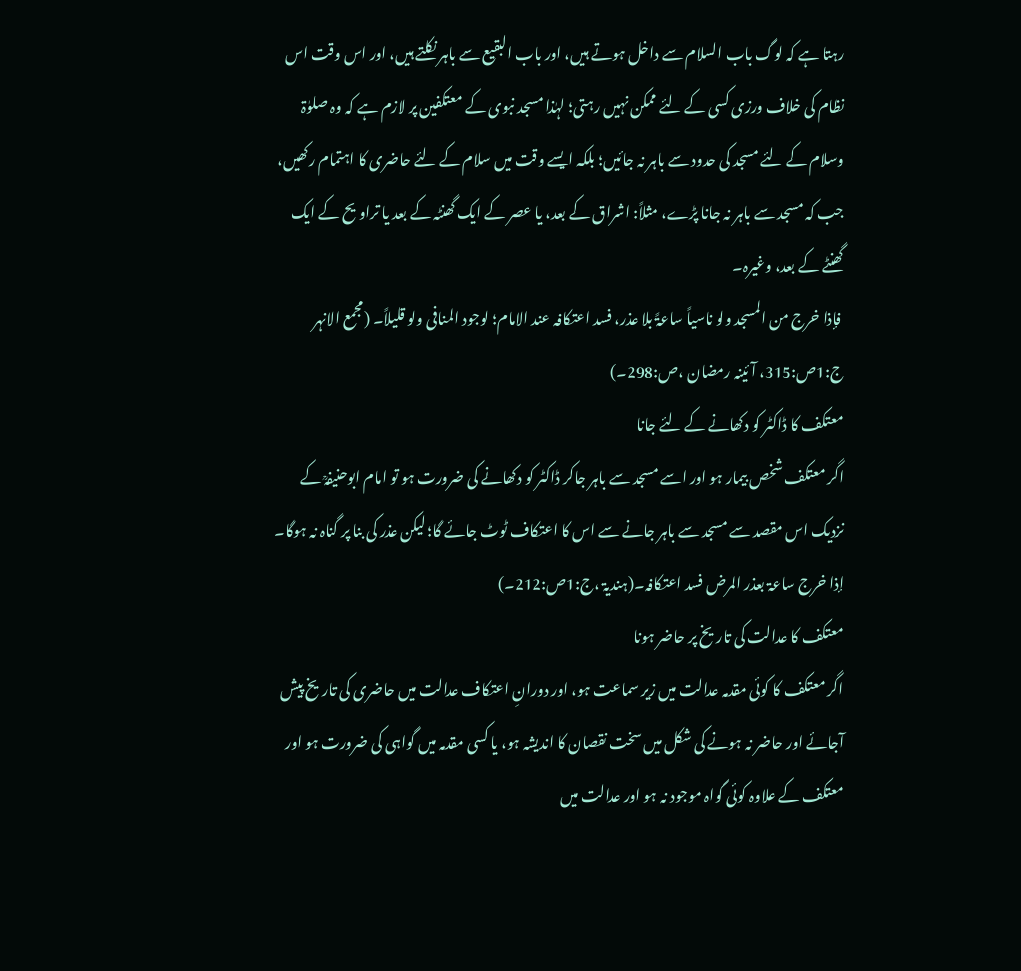رہتا ہے کہ لوگ باب السلام سے داخل ہوتے ہیں، اور باب البقیع سے باہر نکلتے ہیں، اور اس وقت اس نظام کی خلاف ورزی کسی کے لئے ممکن نہیں رہتی؛ لہٰذا مسجد نبوی کے معتکفین پر لازم ہے کہ وہ صلوٰۃ وسلام کے لئے مسجد کی حدود سے باہر نہ جائیں؛ بلکہ ایسے وقت میں سلام کے لئے حاضری کا اہتمام رکھیں، جب کہ مسجد سے باہر نہ جانا پڑے، مثلاً: اشراق کے بعد، یا عصر کے ایک گھنٹہ کے بعد یا تراویح کے ایک گھنٹے کے بعد، وغیرہ۔
 فإذا خرج من المسجد ولو ناسیاً ساعۃً بلا عذر، فسد اعتکافہ عند الامام؛ لوجود المنافی ولو قلیلاً۔ (مجمع الانہر ج:1ص:315، آئینہ رمضان ،ص:298۔)
معتکف کا ڈاکٹر کو دکھانے کے لئے جانا
اگر معتکف شخص بیمار ہو اور اسے مسجد سے باہر جاکر ڈاکٹر کو دکھانے کی ضرورت ہو تو امام ابوحنیفہؒ کے نزدیک اس مقصد سے مسجد سے باہر جانے سے اس کا اعتکاف ٹوٹ جائے گا؛ لیکن عذر کی بنا پر گناہ نہ ہوگا۔ إذا خرج ساعۃ بعذر المرض فسد اعتکافہ۔(ہندیۃ ،ج:1ص:212۔)
معتکف کا عدالت کی تاریخ پر حاضر ہونا
اگر معتکف کا کوئی مقدمہ عدالت میں زیر سماعت ہو، اور دورانِ اعتکاف عدالت میں حاضری کی تاریخ پیش آجائے اور حاضر نہ ہونے کی شکل میں سخت نقصان کا اندیشہ ہو، یا کسی مقدمہ میں گواہی کی ضرورت ہو اور معتکف کے علاوہ کوئی گواہ موجود نہ ہو اور عدالت میں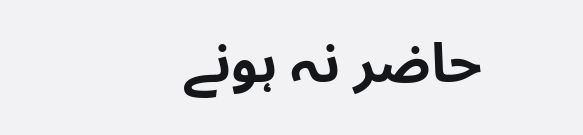حاضر نہ ہونے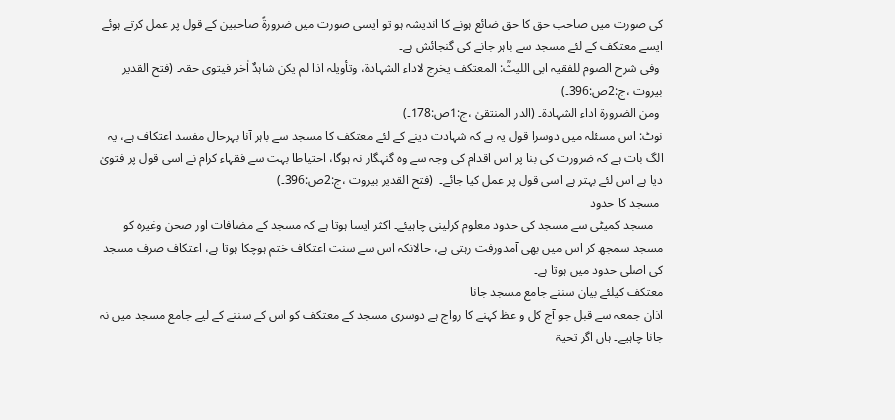کی صورت میں صاحب حق کا حق ضائع ہونے کا اندیشہ ہو تو ایسی صورت میں ضرورۃً صاحبین کے قول پر عمل کرتے ہوئے ایسے معتکف کے لئے مسجد سے باہر جانے کی گنجائش ہے۔
 وفی شرح الصوم للفقیہ ابی اللیثؒ: المعتکف یخرج لاداء الشہادۃ، وتأویلہ اذا لم یکن شاہدٌ اٰخر فیتوی حقہ۔ (فتح القدیر بیروت ،ج:2ص:396۔)
 ومن الضرورۃ اداء الشہادۃ۔ (الدر المنتقیٰ ،ج:1ص:178۔)
نوٹ: اس مسئلہ میں دوسرا قول یہ ہے کہ شہادت دینے کے لئے معتکف کا مسجد سے باہر آنا بہرحال مفسد اعتکاف ہے، یہ الگ بات ہے کہ ضرورت کی بنا پر اس اقدام کی وجہ سے وہ گنہگار نہ ہوگا، احتیاطا بہت سے فقہاء کرام نے اسی قول پر فتویٰ دیا ہے اس لئے بہتر ہے اسی قول پر عمل کیا جائے۔  (فتح القدیر بیروت ،ج:2ص:396۔)
 مسجد کا حدود
   مسجد کمیٹی سے مسجد کی حدود معلوم کرلینی چاہیئے۔ اکثر ایسا ہوتا ہے کہ مسجد کے مضافات اور صحن وغیرہ کو مسجد سمجھ کر اس میں بھی آمدورفت رہتی ہے، حالانکہ اس سے سنت اعتکاف ختم ہوچکا ہوتا ہے، اعتکاف صرف مسجد کی اصلی حدود میں ہوتا ہے۔
معتکف کیلئے بیان سننے جامع مسجد جانا
اذان جمعہ سے قبل جو آج کل و عظ کہنے کا رواج ہے دوسری مسجد کے معتکف کو اس کے سننے کے لیے جامع مسجد میں نہ جانا چاہیے۔ ہاں اگر تحیۃ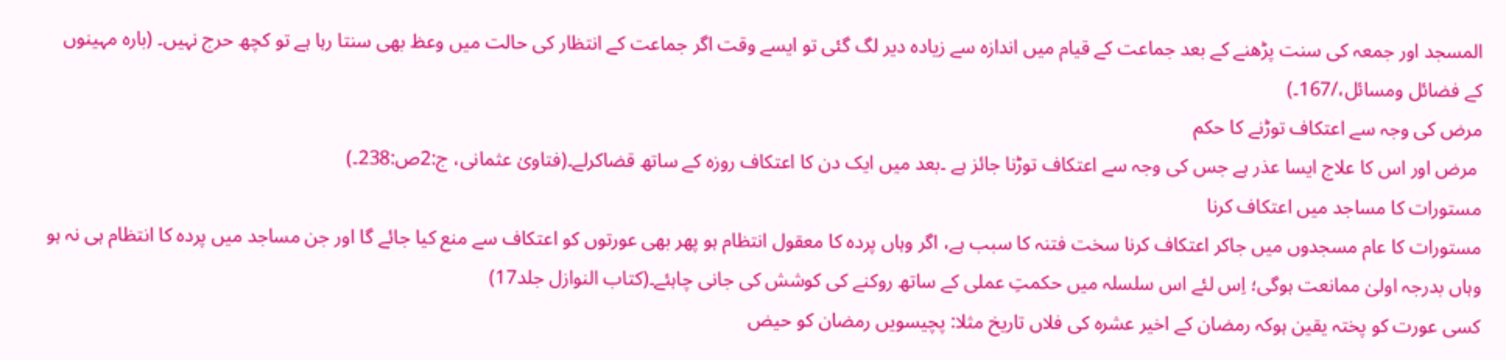المسجد اور جمعہ کی سنت پڑھنے کے بعد جماعت کے قیام میں اندازہ سے زیادہ دیر لگ گئی تو ایسے وقت اگر جماعت کے انتظار کی حالت میں وعظ بھی سنتا رہا ہے تو کچھ حرج نہیں۔ (بارہ مہینوں کے فضائل ومسائل،/167۔)
مرض کی وجہ سے اعتکاف توڑنے کا حکم
 مرض اور اس کا علاج ایسا عذر ہے جس کی وجہ سے اعتکاف توڑنا جائز ہے ۔بعد میں ایک دن کا اعتکاف روزہ کے ساتھ قضاکرلے۔(فتاویٰ عثمانی، ج:2ص:238۔)
مستورات کا مساجد میں اعتکاف کرنا
مستورات کا عام مسجدوں میں جاکر اعتکاف کرنا سخت فتنہ کا سبب ہے، اگر وہاں پردہ کا معقول انتظام ہو پھر بھی عورتوں کو اعتکاف سے منع کیا جائے گا اور جن مساجد میں پردہ کا انتظام ہی نہ ہو وہاں بدرجہ اولیٰ ممانعت ہوگی؛ اِس لئے اس سلسلہ میں حکمتِ عملی کے ساتھ روکنے کی کوشش کی جانی چاہئے۔(کتاب النوازل جلد17)
کسی عورت کو پختہ یقین ہوکہ رمضان کے اخیر عشرہ کی فلاں تاریخ مثلا: پچیسویں رمضان کو حیض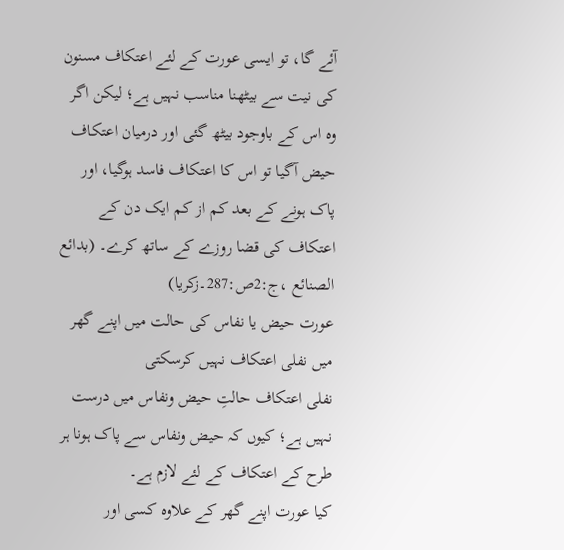آئے گا، تو ایسی عورت کے لئے اعتکاف مسنون کی نیت سے بیٹھنا مناسب نہیں ہے؛ لیکن اگر وہ اس کے باوجود بیٹھ گئی اور درمیان اعتکاف حیض آگیا تو اس کا اعتکاف فاسد ہوگیا، اور پاک ہونے کے بعد کم از کم ایک دن کے اعتکاف کی قضا روزے کے ساتھ کرے۔ (بدائع الصنائع ،ج:2ص:287۔زکریا)
عورت حیض یا نفاس کی حالت میں اپنے گھر میں نفلی اعتکاف نہیں کرسکتی
نفلی اعتکاف حالتِ حیض ونفاس میں درست نہیں ہے؛ کیوں کہ حیض ونفاس سے پاک ہونا ہر طرح کے اعتکاف کے لئے لازم ہے۔
کیا عورت اپنے گھر کے علاوہ کسی اور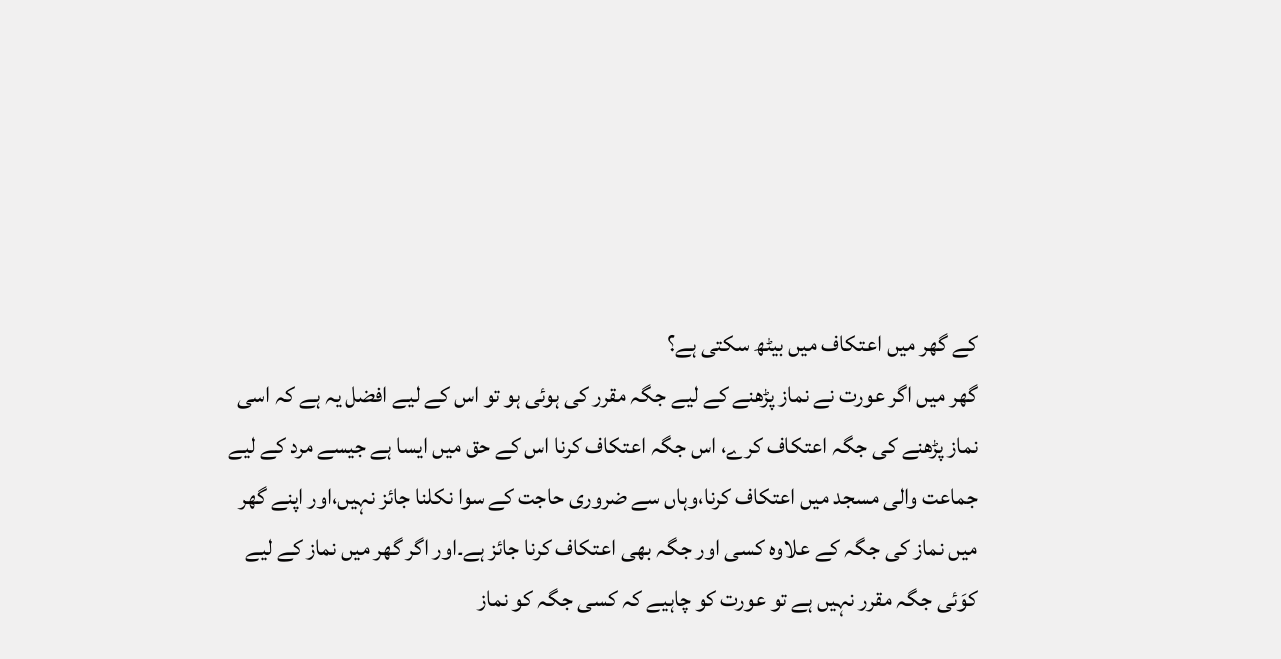کے گھر میں اعتکاف میں بیٹھ سکتی ہے؟
گھر میں اگر عورت نے نماز پڑھنے کے لیے جگہ مقرر کی ہوئی ہو تو اس کے لیے افضل یہ ہے کہ اسی نماز پڑھنے کی جگہ اعتکاف کرے، اس جگہ اعتکاف کرنا اس کے حق میں ایسا ہے جیسے مرد کے لیے جماعت والی مسجد میں اعتکاف کرنا،وہاں سے ضروری حاجت کے سوا نکلنا جائز نہیں،اور اپنے گھر میں نماز کی جگہ کے علاوہ کسی اور جگہ بھی اعتکاف کرنا جائز ہے۔اور اگر گھر میں نماز کے لیے کوَئی جگہ مقرر نہیں ہے تو عورت کو چاہیے کہ کسی جگہ کو نماز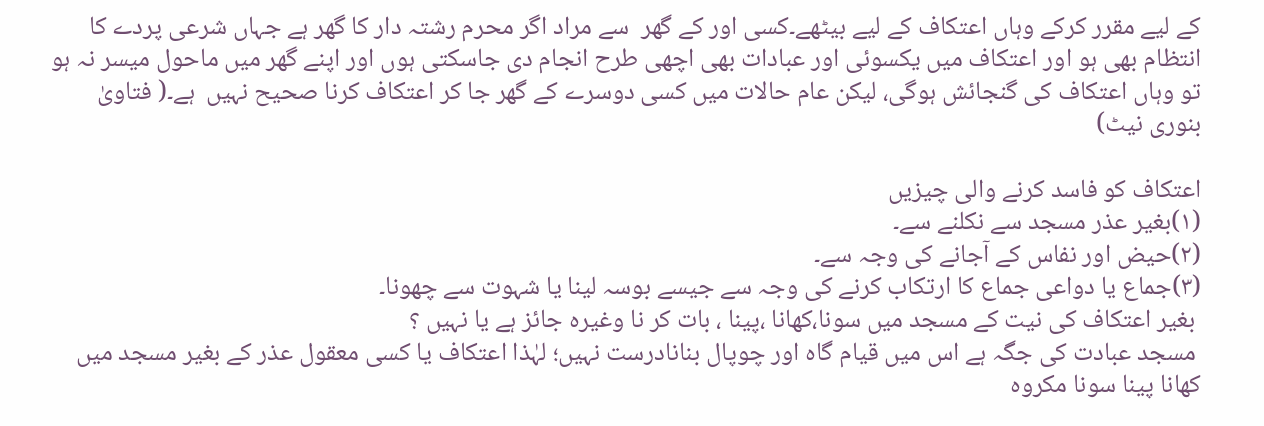کے لیے مقرر کرکے وہاں اعتکاف کے لیے بیٹھے۔کسی اور کے گھر  سے مراد اگر محرم رشتہ دار کا گھر ہے جہاں شرعی پردے کا انتظام بھی ہو اور اعتکاف میں یکسوئی اور عبادات بھی اچھی طرح انجام دی جاسکتی ہوں اور اپنے گھر میں ماحول میسر نہ ہو تو وہاں اعتکاف کی گنجائش ہوگی، لیکن عام حالات میں کسی دوسرے کے گھر جا کر اعتکاف کرنا صحیح نہیں  ہے۔( فتاویٰ بنوری نیٹ)

اعتکاف کو فاسد کرنے والی چیزیں
(۱)بغیر عذر مسجد سے نکلنے سے۔
(۲)حیض اور نفاس کے آجانے کی وجہ سے۔
(۳)جماع یا دواعی جماع کا ارتکاب کرنے کی وجہ سے جیسے بوسہ لینا یا شہوت سے چھونا۔
 بغیر اعتکاف کی نیت کے مسجد میں سونا،کھانا ،پینا ، بات کر نا وغیرہ جائز ہے یا نہیں ؟
 مسجد عبادت کی جگہ ہے اس میں قیام گاہ اور چوپال بنانادرست نہیں؛ لہٰذا اعتکاف یا کسی معقول عذر کے بغیر مسجد میں کھانا پینا سونا مکروہ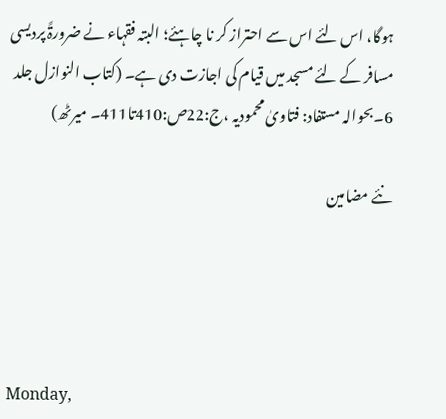ہوگا، اس لئے اس سے احتراز کر نا چاہئے؛ البتہ فقہاء نے ضرورۃً پردیسی مسافر کے لئے مسجد میں قیام کی اجازت دی ہے۔ (کتاب النوازل جلد 6۔بحوالہ مستفاد: فتاویٰ محمودیہ ،ج:22ص:410تا411۔ میرٹھ)

نئے مضامین




Monday,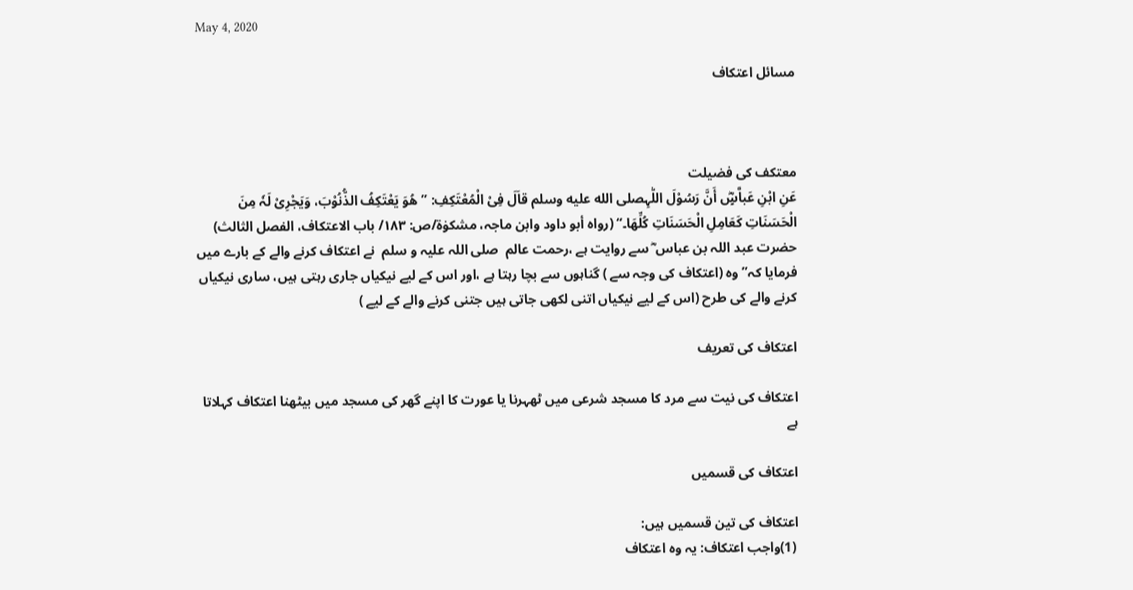May 4, 2020

مسائل اعتکاف



معتکف کی فضیلت
عَنِ ابْنِ عَباَّسٍؓ أَنَّ رَسُوْلَ اللّٰہِصلى الله عليه وسلم قاَلَ فِیْ الْمُعْتَکِفِ: ’’ھُوَ یَعْتَکِفُ الذُّنُوْبَ، وَیَجْرِیْ لَہٗ مِنَ الْحَسَنَاتِ کَعَامِلِ الْحَسَنَاتِ کُلِّھَا۔‘‘ (رواہ أبو داود وابن ماجہ، مشکوٰۃ/ص: ۱۸۳/ باب الاعتکاف، الفصل الثالث)
حضرت عبد اللہ بن عباس ؓ سے روایت ہے ،رحمت عالم  صلی اللہ علیہ و سلم  نے اعتکاف کرنے والے کے بارے میں فرمایا کہ’’ وہ (اعتکاف کی وجہ سے ) گناہوں سے بچا رہتا ہے ،اور اس کے لیے نیکیاں جاری رہتی ہیں، ساری نیکیاں کرنے والے کی طرح (اس کے لیے نیکیاں اتنی لکھی جاتی ہیں جتنی کرنے والے کے لیے )

اعتکاف کی تعریف

اعتکاف کی نیت سے مرد کا مسجد شرعی میں ٹھہرنا یا عورت کا اپنے گھر کی مسجد میں بیٹھنا اعتکاف کہلاتا ہے

اعتکاف کی قسمیں

اعتکاف کی تین قسمیں ہیں:
 (1)واجب اعتکاف: یہ وہ اعتکاف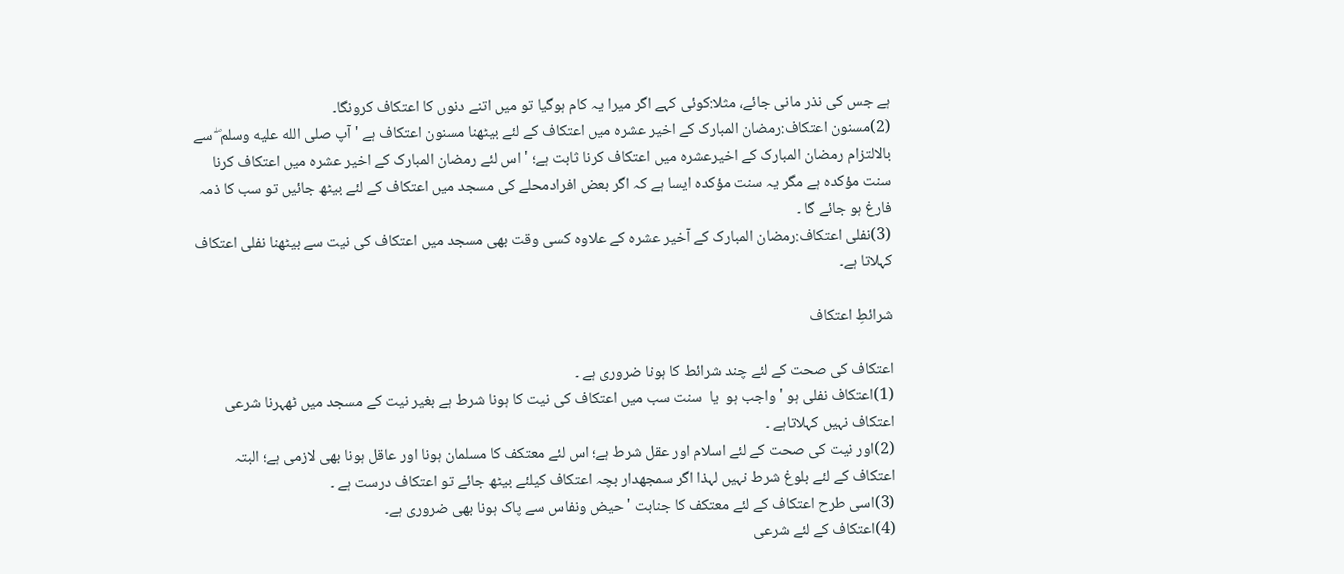ہے جس کی نذر مانی جائے، مثلا:کوئی کہے اگر میرا یہ کام ہوگیا تو میں اتنے دنوں کا اعتکاف کرونگا۔
(2)مسنون اعتکاف:رمضان المبارک کے اخیر عشرہ میں اعتکاف کے لئے بیٹھنا مسنون اعتکاف ہے ' آپ صلى الله عليه وسلم ۖ سے بالالتزام رمضان المبارک کے اخیرعشرہ میں اعتکاف کرنا ثابت ہے؛ ' اس لئے رمضان المبارک کے اخیر عشرہ میں اعتکاف کرنا سنت مؤکدہ ہے مگر یہ سنت مؤکدہ ایسا ہے کہ اگر بعض افرادمحلے کی مسجد میں اعتکاف کے لئے بیٹھ جائیں تو سب کا ذمہ فارغ ہو جائے گا ۔
(3)نفلی اعتکاف:رمضان المبارک کے آخیر عشرہ کے علاوہ کسی وقت بھی مسجد میں اعتکاف کی نیت سے بیٹھنا نفلی اعتکاف کہلاتا ہے۔

شرائطِ اعتکاف

اعتکاف کی صحت کے لئے چند شرائط کا ہونا ضروری ہے ۔
(1)اعتکاف نفلی ہو ' واجب ہو  یا  سنت سب میں اعتکاف کی نیت کا ہونا شرط ہے بغیر نیت کے مسجد میں ٹھہرنا شرعی اعتکاف نہیں کہلاتاہے ۔
(2)اور نیت کی صحت کے لئے اسلام اور عقل شرط ہے؛ اس لئے معتکف کا مسلمان ہونا اور عاقل ہونا بھی لازمی ہے؛ البتہ اعتکاف کے لئے بلوغ شرط نہیں لہذا اگر سمجھدار بچہ اعتکاف کیلئے بیٹھ جائے تو اعتکاف درست ہے ۔
(3)اسی طرح اعتکاف کے لئے معتکف کا جنابت ' حیض ونفاس سے پاک ہونا بھی ضروری ہے۔
(4)اعتکاف کے لئے شرعی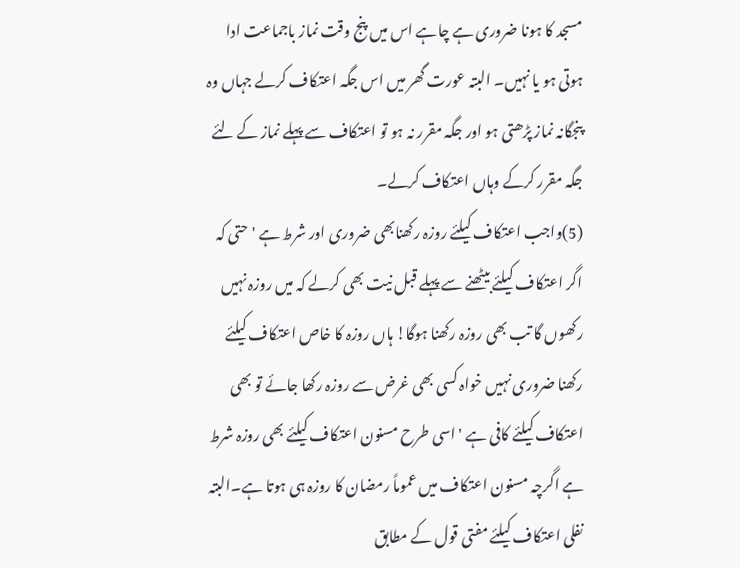مسجد کا ہونا ضروری ہے چاہے اس میں پنج وقت نماز باجماعت ادا ہوتی ہو یا نہیں۔ البتہ عورت گھر میں اس جگہ اعتکاف کرلے جہاں وہ پنجگانہ نماز پڑھتی ہو اور جگہ مقرر نہ ہو تو اعتکاف سے پہلے نماز کے لئے جگہ مقرر کرکے وہاں اعتکاف کرلے۔
(5)واجب اعتکاف کیلئے روزہ رکھنابھی ضروری اور شرط ہے ' حتی کہ اگر اعتکاف کیلئے بیٹھنے سے پہلے قبل نیت بھی کرلے کہ میں روزہ نہیں رکھوں گا تب بھی روزہ رکھنا ہوگا! ہاں روزہ کا خاص اعتکاف کیلئے رکھنا ضروری نہیں خواہ کسی بھی غرض سے روزہ رکھا جائے تو بھی اعتکاف کیلئے کافی ہے ' اسی طرح مسنون اعتکاف کیلئے بھی روزہ شرط ہے اگرچہ مسنون اعتکاف میں عموماً رمضان کا روزہ ہی ہوتا ہے۔البتہ نفلی اعتکاف کیلئے مفتی قول کے مطابق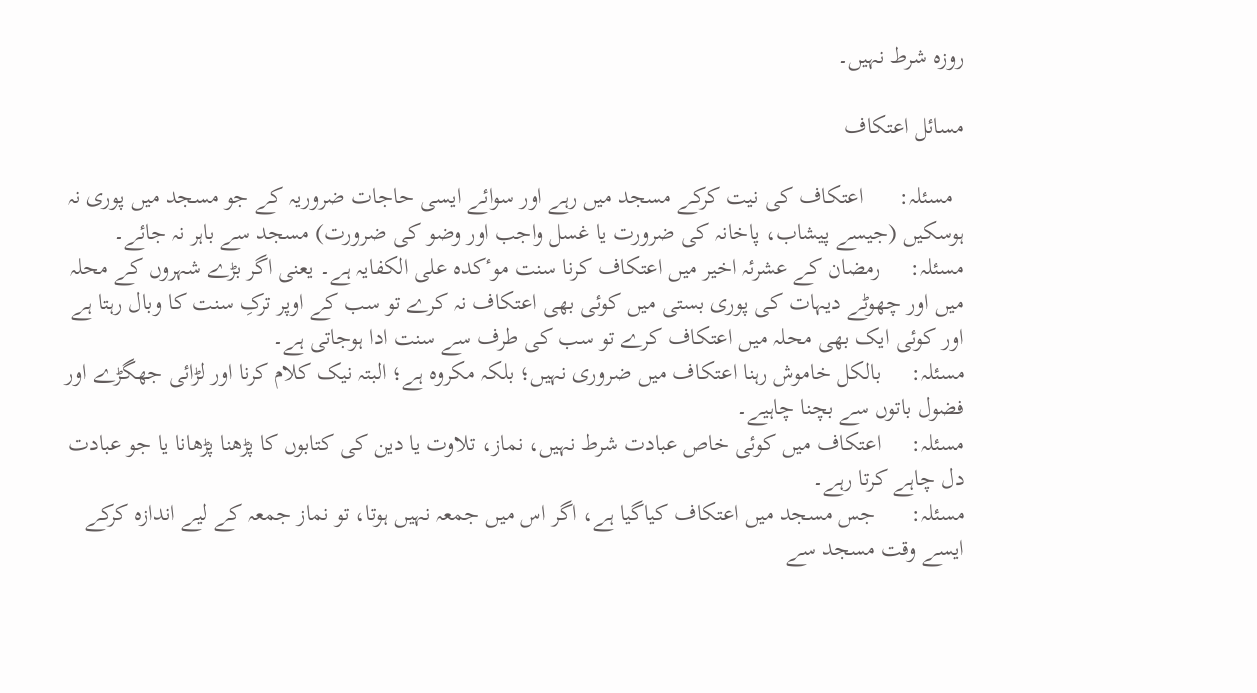روزہ شرط نہیں۔

مسائل اعتکاف

  مسئلہ:      اعتکاف کی نیت کرکے مسجد میں رہے اور سوائے ایسی حاجات ضروریہ کے جو مسجد میں پوری نہ ہوسکیں (جیسے پیشاب، پاخانہ کی ضرورت یا غسل واجب اور وضو کی ضرورت) مسجد سے باہر نہ جائے۔
مسئلہ:     رمضان کے عشرئہ اخیر میں اعتکاف کرنا سنت موٴکدہ علی الکفایہ ہے۔ یعنی اگر بڑے شہروں کے محلہ میں اور چھوٹے دیہات کی پوری بستی میں کوئی بھی اعتکاف نہ کرے تو سب کے اوپر ترکِ سنت کا وبال رہتا ہے اور کوئی ایک بھی محلہ میں اعتکاف کرے تو سب کی طرف سے سنت ادا ہوجاتی ہے۔
مسئلہ:     بالکل خاموش رہنا اعتکاف میں ضروری نہیں؛ بلکہ مکروہ ہے؛ البتہ نیک کلام کرنا اور لڑائی جھگڑے اور فضول باتوں سے بچنا چاہیے۔
مسئلہ:     اعتکاف میں کوئی خاص عبادت شرط نہیں، نماز، تلاوت یا دین کی کتابوں کا پڑھنا پڑھانا یا جو عبادت دل چاہے کرتا رہے۔
مسئلہ:      جس مسجد میں اعتکاف کیاگیا ہے، اگر اس میں جمعہ نہیں ہوتا، تو نماز جمعہ کے لیے اندازہ کرکے ایسے وقت مسجد سے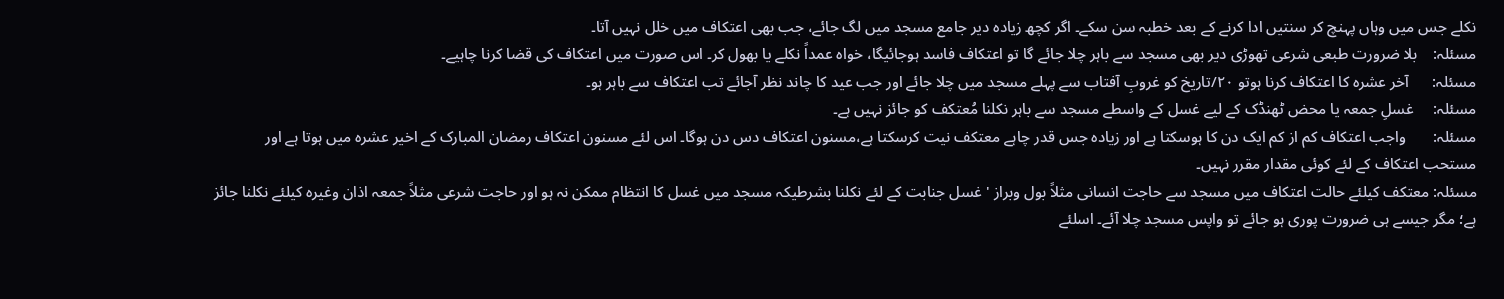نکلے جس میں وہاں پہنچ کر سنتیں ادا کرنے کے بعد خطبہ سن سکے۔ اگر کچھ زیادہ دیر جامع مسجد میں لگ جائے، جب بھی اعتکاف میں خلل نہیں آتا۔
مسئلہ:    بلا ضرورت طبعی شرعی تھوڑی دیر بھی مسجد سے باہر چلا جائے گا تو اعتکاف فاسد ہوجائیگا، خواہ عمداً نکلے یا بھول کر۔ اس صورت میں اعتکاف کی قضا کرنا چاہیے۔
مسئلہ:      آخر عشرہ کا اعتکاف کرنا ہوتو ۲۰/تاریخ کو غروبِ آفتاب سے پہلے مسجد میں چلا جائے اور جب عید کا چاند نظر آجائے تب اعتکاف سے باہر ہو۔
مسئلہ:     غسلِ جمعہ یا محض ٹھنڈک کے لیے غسل کے واسطے مسجد سے باہر نکلنا مُعتکف کو جائز نہیں ہے۔
مسئلہ:       واجب اعتکاف کم از کم ایک دن کا ہوسکتا ہے اور زیادہ جس قدر چاہے معتکف نیت کرسکتا ہے،مسنون اعتکاف دس دن ہوگا۔ اس لئے مسنون اعتکاف رمضان المبارک کے اخیر عشرہ میں ہوتا ہے اور مستحب اعتکاف کے لئے کوئی مقدار مقرر نہیں۔
مسئلہ: معتکف کیلئے حالت اعتکاف میں مسجد سے حاجت انسانی مثلاً بول وبراز ' غسل جنابت کے لئے نکلنا بشرطیکہ مسجد میں غسل کا انتظام ممکن نہ ہو اور حاجت شرعی مثلاً جمعہ اذان وغیرہ کیلئے نکلنا جائز ہے؛ مگر جیسے ہی ضرورت پوری ہو جائے تو واپس مسجد چلا آئے۔ اسلئے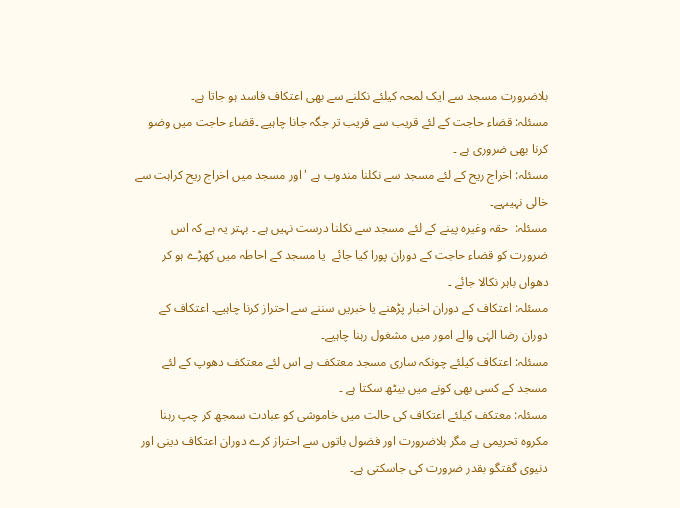بلاضرورت مسجد سے ایک لمحہ کیلئے نکلنے سے بھی اعتکاف فاسد ہو جاتا ہے۔
مسئلہ: قضاء حاجت کے لئے قریب سے قریب تر جگہ جانا چاہیے ۔قضاء حاجت میں وضو کرنا بھی ضروری ہے ۔
مسئلہ: اخراج ریح کے لئے مسجد سے نکلنا مندوب ہے ' اور مسجد میں اخراج ریح کراہت سے خالی نہیںہے۔
مسئلہ:  حقہ وغیرہ پینے کے لئے مسجد سے نکلنا درست نہیں ہے ۔ بہتر یہ ہے کہ اس ضرورت کو قضاء حاجت کے دوران پورا کیا جائے  یا مسجد کے احاطہ میں کھڑے ہو کر دھواں باہر نکالا جائے ۔
مسئلہ: اعتکاف کے دوران اخبار پڑھنے یا خبریں سننے سے احتراز کرنا چاہیے۔ اعتکاف کے دوران رضا الہٰی والے امور میں مشغول رہنا چاہیے۔
مسئلہ: اعتکاف کیلئے چونکہ ساری مسجد معتکف ہے اس لئے معتکف دھوپ کے لئے مسجد کے کسی بھی کونے میں بیٹھ سکتا ہے ۔
مسئلہ: معتکف کیلئے اعتکاف کی حالت میں خاموشی کو عبادت سمجھ کر چپ رہنا مکروہ تحریمی ہے مگر بلاضرورت اور فضول باتوں سے احتراز کرے دوران اعتکاف دینی اور دنیوی گفتگو بقدر ضرورت کی جاسکتی ہے۔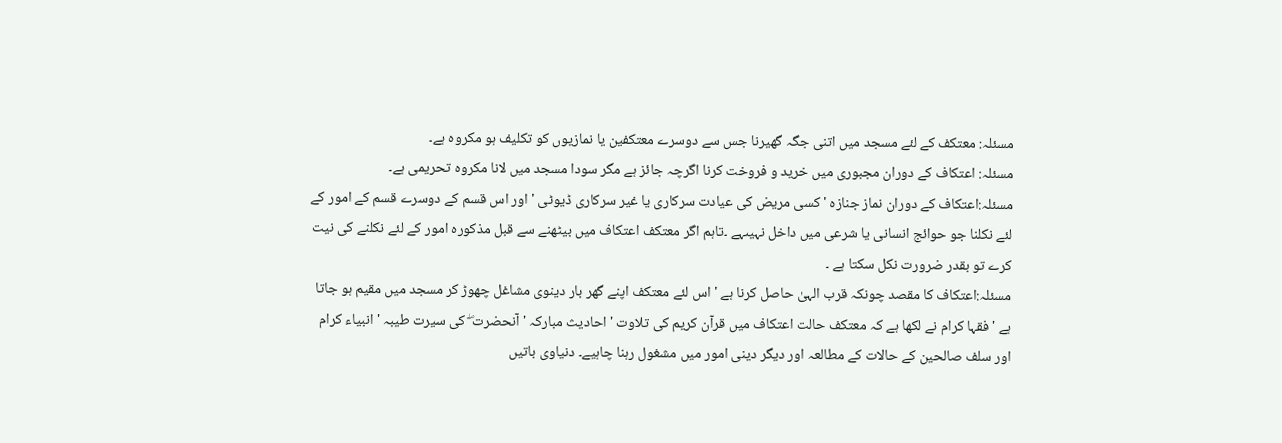مسئلہ: معتکف کے لئے مسجد میں اتنی جگہ گھیرنا جس سے دوسرے معتکفین یا نمازیوں کو تکلیف ہو مکروہ ہے۔
مسئلہ: اعتکاف کے دوران مجبوری میں خرید و فروخت کرنا اگرچہ جائز ہے مگر سودا مسجد میں لانا مکروہ تحریمی ہے۔
مسئلہ:اعتکاف کے دوران نماز جنازہ ' کسی مریض کی عیادت سرکاری یا غیر سرکاری ڈیوٹی ' اور اس قسم کے دوسرے قسم کے امور کے لئے نکلنا جو حوائج انسانی یا شرعی میں داخل نہیںہے ۔تاہم اگر معتکف اعتکاف میں بیٹھنے سے قبل مذکورہ امور کے لئے نکلنے کی نیت کرے تو بقدر ضرورت نکل سکتا ہے ۔
مسئلہ:اعتکاف کا مقصد چونکہ قرب الہیٰ حاصل کرنا ہے ' اس لئے معتکف اپنے گھر بار دینوی مشاغل چھوڑ کر مسجد میں مقیم ہو جاتا ہے ' فقہا کرام نے لکھا ہے کہ معتکف حالت اعتکاف میں قرآن کریم کی تلاوت ' احادیث مبارکہ ' آنحضرت ۖ کی سیرت طیبہ ' انبیاء کرام اور سلف صالحین کے حالات کے مطالعہ اور دیگر دینی امور میں مشغول رہنا چاہیے۔ دنیاوی باتیں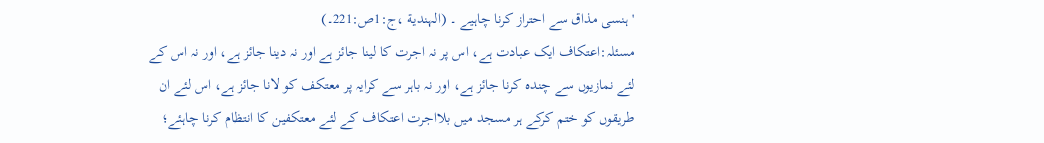' ہنسی مذاق سے احتراز کرنا چاہیے ۔ (الہندیة ،ج:1ص:221۔)
مسئلہ:اعتکاف ایک عبادت ہے، اس پر نہ اجرت کا لینا جائز ہے اور نہ دینا جائز ہے، اور نہ اس کے لئے نمازیوں سے چندہ کرنا جائز ہے، اور نہ باہر سے کرایہ پر معتکف کو لانا جائز ہے، اس لئے ان طریقوں کو ختم کرکے ہر مسجد میں بلااجرت اعتکاف کے لئے معتکفین کا انتظام کرنا چاہئے؛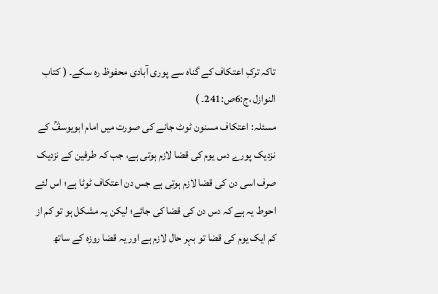تاکہ ترکِ اعتکاف کے گناہ سے پوری آبادی محفوظ رہ سکے۔ ( کتاب النوازل ،ج:6ص:241۔ )
مسئلہ: اعتکاف مسنون ٹوٹ جانے کی صورت میں امام ابویوسفؒ کے نزدیک پورے دس یوم کی قضا لازم ہوتی ہے، جب کہ طرفین کے نزدیک صرف اسی دن کی قضا لازم ہوتی ہے جس دن اعتکاف ٹوٹا ہے؛ اس لئے احوط یہ ہے کہ دس دن کی قضا کی جائے؛ لیکن یہ مشکل ہو تو کم از کم ایک یوم کی قضا تو بہر حال لازم ہے اور یہ قضا روزہ کے ساتھ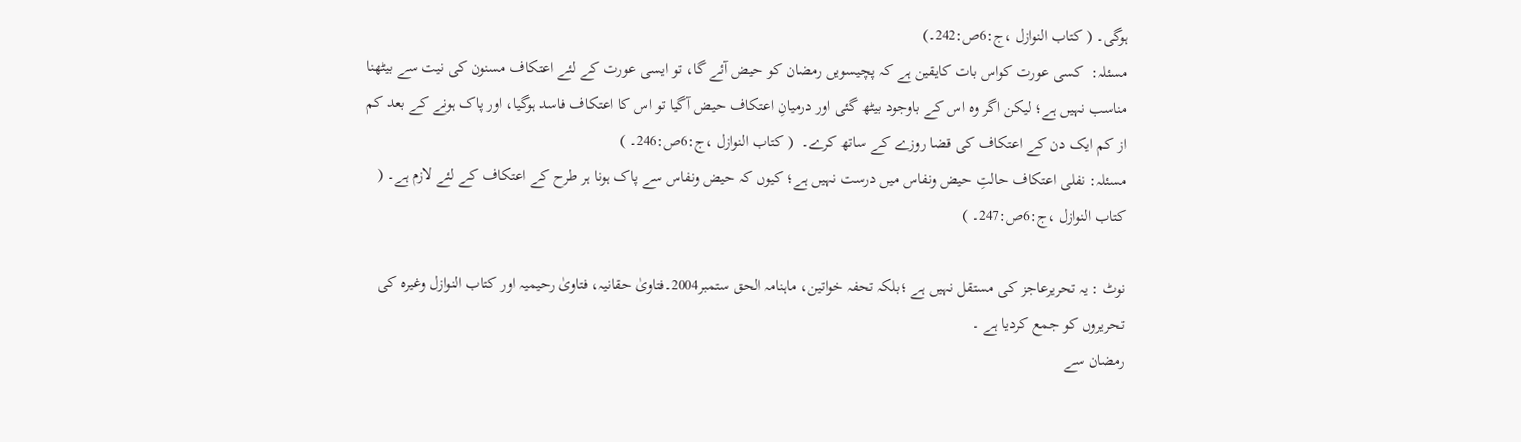ہوگی۔ ( کتاب النوازل ،ج:6ص:242۔)
مسئلہ:  کسی عورت کواس بات کایقین ہے کہ پچیسویں رمضان کو حیض آئے گا، تو ایسی عورت کے لئے اعتکاف مسنون کی نیت سے بیٹھنا مناسب نہیں ہے؛ لیکن اگر وہ اس کے باوجود بیٹھ گئی اور درمیانِ اعتکاف حیض آگیا تو اس کا اعتکاف فاسد ہوگیا، اور پاک ہونے کے بعد کم از کم ایک دن کے اعتکاف کی قضا روزے کے ساتھ کرے۔  ( کتاب النوازل ،ج:6ص:246۔ )
مسئلہ: نفلی اعتکاف حالتِ حیض ونفاس میں درست نہیں ہے؛ کیوں کہ حیض ونفاس سے پاک ہونا ہر طرح کے اعتکاف کے لئے لازم ہے۔ ( کتاب النوازل ،ج:6ص:247۔ )

نوٹ : یہ تحریرعاجز کی مستقل نہیں ہے ؛بلکہ تحفہ خواتین، ماہنامہ الحق ستمبر2004۔فتاویٰ حقانیہ، فتاویٰ رحیمیہ اور کتاب النوازل وغیرہ کی تحریروں کو جمع کردیا ہے ۔
رمضان سے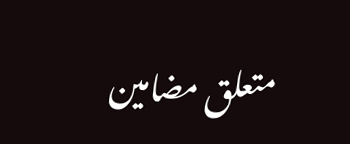متعلق مضامین